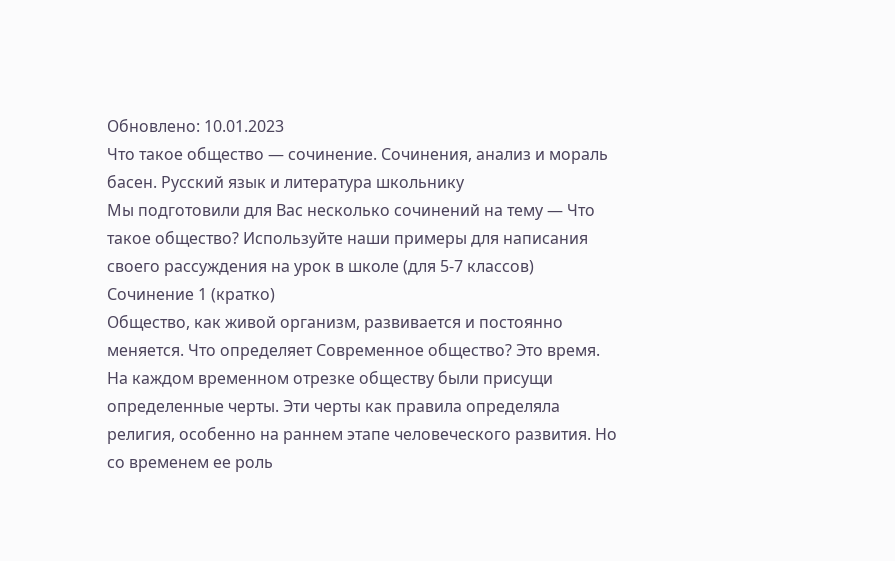Обновлено: 10.01.2023
Что такое общество — сочинение. Сочинения, анализ и мораль басен. Русский язык и литература школьнику
Мы подготовили для Вас несколько сочинений на тему — Что такое общество? Используйте наши примеры для написания своего рассуждения на урок в школе (для 5-7 классов)
Сочинение 1 (кратко)
Общество, как живой организм, развивается и постоянно меняется. Что определяет Современное общество? Это время. На каждом временном отрезке обществу были присущи определенные черты. Эти черты как правила определяла религия, особенно на раннем этапе человеческого развития. Но со временем ее роль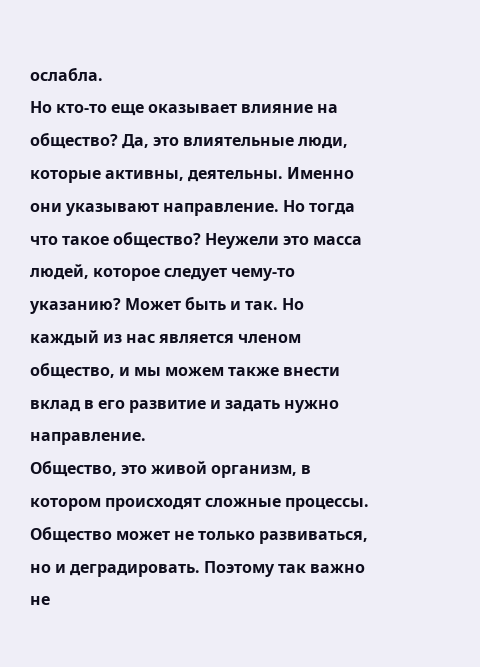ослабла.
Но кто-то еще оказывает влияние на общество? Да, это влиятельные люди, которые активны, деятельны. Именно они указывают направление. Но тогда что такое общество? Неужели это масса людей, которое следует чему-то указанию? Может быть и так. Но каждый из нас является членом общество, и мы можем также внести вклад в его развитие и задать нужно направление.
Общество, это живой организм, в котором происходят сложные процессы. Общество может не только развиваться, но и деградировать. Поэтому так важно не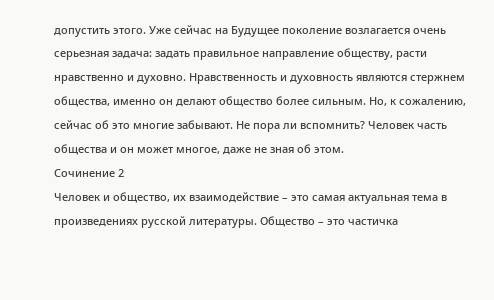допустить этого. Уже сейчас на Будущее поколение возлагается очень серьезная задача: задать правильное направление обществу, расти нравственно и духовно. Нравственность и духовность являются стержнем общества, именно он делают общество более сильным. Но, к сожалению, сейчас об это многие забывают. Не пора ли вспомнить? Человек часть общества и он может многое, даже не зная об этом.
Сочинение 2
Человек и общество, их взаимодействие – это самая актуальная тема в произведениях русской литературы. Общество – это частичка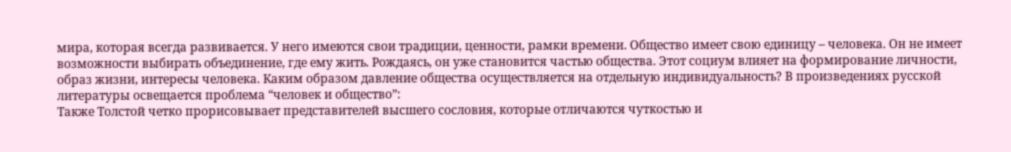мира, которая всегда развивается. У него имеются свои традиции, ценности, рамки времени. Общество имеет свою единицу – человека. Он не имеет возможности выбирать объединение, где ему жить. Рождаясь, он уже становится частью общества. Этот социум влияет на формирование личности, образ жизни, интересы человека. Каким образом давление общества осуществляется на отдельную индивидуальность? В произведениях русской литературы освещается проблема “человек и общество”:
Также Толстой четко прорисовывает представителей высшего сословия, которые отличаются чуткостью и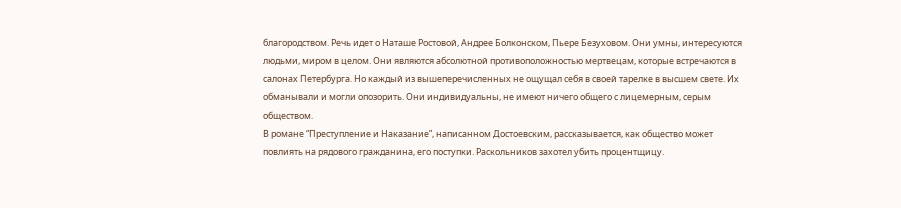благородством. Речь идет о Наташе Ростовой, Андрее Болконском, Пьере Безуховом. Они умны, интересуются людьми, миром в целом. Они являются абсолютной противоположностью мертвецам, которые встречаются в салонах Петербурга. Но каждый из вышеперечисленных не ощущал себя в своей тарелке в высшем свете. Их обманывали и могли опозорить. Они индивидуальны, не имеют ничего общего с лицемерным, серым обществом.
В романе “Преступление и Наказание”, написанном Достоевским, рассказывается, как общество может повлиять на рядового гражданина, его поступки. Раскольников захотел убить процентщицу.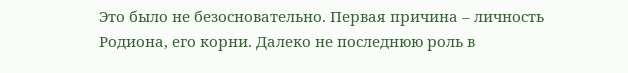Это было не безосновательно. Первая причина – личность Родиона, его корни. Далеко не последнюю роль в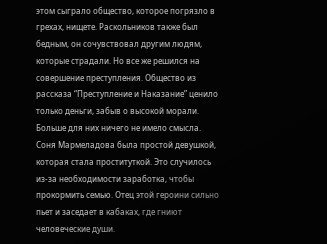этом сыграло общество, которое погрязло в грехах, нищете. Раскольников также был бедным, он сочувствовал другим людям, которые страдали. Но все же решился на совершение преступления. Общество из рассказа “Преступление и Наказание” ценило только деньги, забыв о высокой морали. Больше для них ничего не имело смысла. Соня Мармеладова была простой девушкой, которая стала проституткой. Это случилось из-за необходимости заработка, чтобы прокормить семью. Отец этой героини сильно пьет и заседает в кабаках, где гниют человеческие души.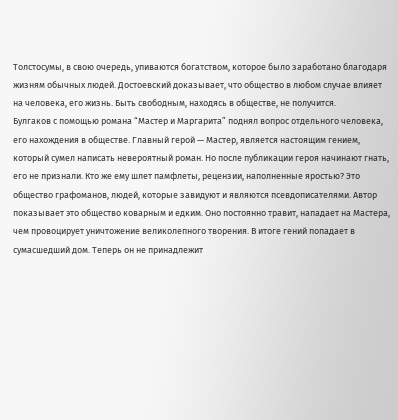Толстосумы, в свою очередь, упиваются богатством, которое было заработано благодаря жизням обычных людей. Достоевский доказывает, что общество в любом случае влияет на человека, его жизнь. Быть свободным, находясь в обществе, не получится.
Булгаков с помощью романа “Мастер и Маргарита” поднял вопрос отдельного человека, его нахождения в обществе. Главный герой — Мастер, является настоящим гением, который сумел написать невероятный роман. Но после публикации героя начинают гнать, его не признали. Кто же ему шлет памфлеты, рецензии, наполненные яростью? Это общество графоманов, людей, которые завидуют и являются псевдописателями. Автор показывает это общество коварным и едким. Оно постоянно травит, нападает на Мастера, чем провоцирует уничтожение великолепного творения. В итоге гений попадает в сумасшедший дом. Теперь он не принадлежит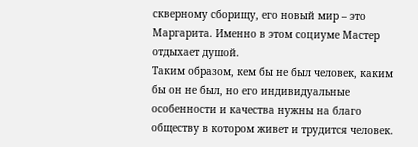скверному сборищу, его новый мир – это Маргарита. Именно в этом социуме Мастер отдыхает душой.
Таким образом, кем бы не был человек, каким бы он не был, но его индивидуальные особенности и качества нужны на благо обществу в котором живет и трудится человек.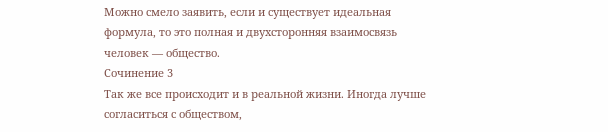Можно смело заявить, если и существует идеальная формула, то это полная и двухсторонняя взаимосвязь человек — общество.
Сочинение 3
Так же все происходит и в реальной жизни. Иногда лучше согласиться с обществом,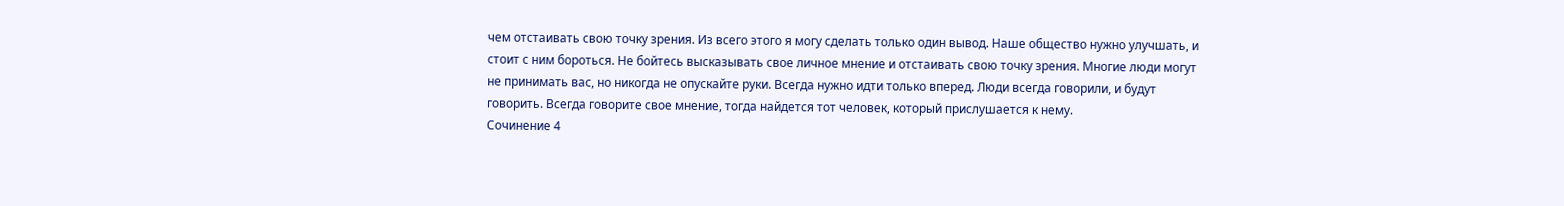чем отстаивать свою точку зрения. Из всего этого я могу сделать только один вывод. Наше общество нужно улучшать, и стоит с ним бороться. Не бойтесь высказывать свое личное мнение и отстаивать свою точку зрения. Многие люди могут не принимать вас, но никогда не опускайте руки. Всегда нужно идти только вперед. Люди всегда говорили, и будут говорить. Всегда говорите свое мнение, тогда найдется тот человек, который прислушается к нему.
Сочинение 4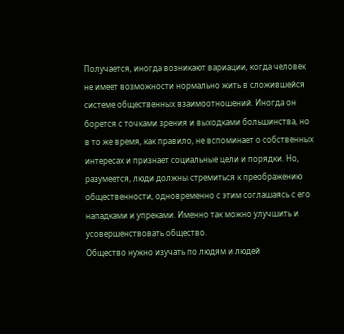Получается, иногда возникают вариации, когда человек не имеет возможности нормально жить в сложившейся системе общественных взаимоотношений. Иногда он борется с точками зрения и выходками большинства, но в то же время, как правило, не вспоминает о собственных интересах и признает социальные цели и порядки. Но, разумеется, люди должны стремиться к преображению общественности, одновременно с этим соглашаясь с его нападками и упреками. Именно так можно улучшить и усовершенствовать общество.
Общество нужно изучать по людям и людей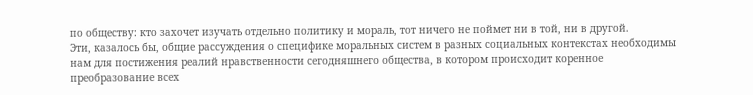по обществу: кто захочет изучать отдельно политику и мораль, тот ничего не поймет ни в той, ни в другой.
Эти, казалось бы, общие рассуждения о специфике моральных систем в разных социальных контекстах необходимы нам для постижения реалий нравственности сегодняшнего общества, в котором происходит коренное преобразование всех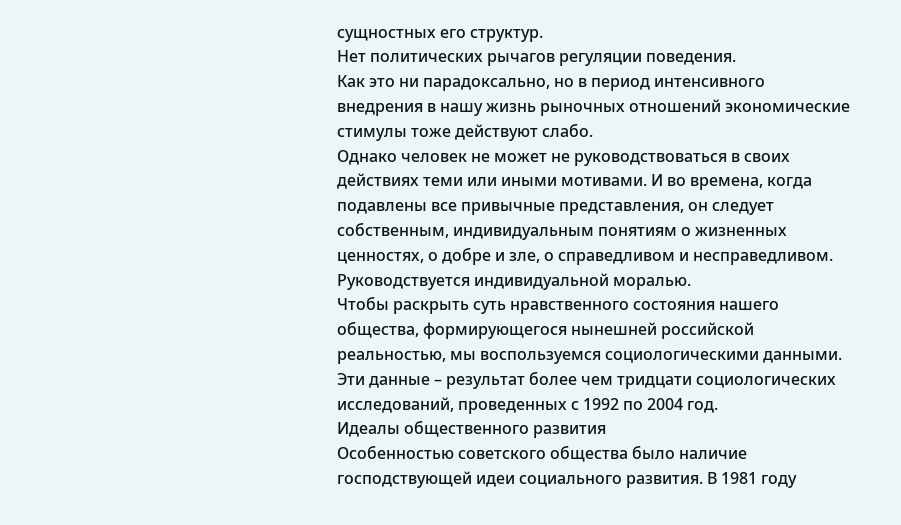сущностных его структур.
Нет политических рычагов регуляции поведения.
Как это ни парадоксально, но в период интенсивного внедрения в нашу жизнь рыночных отношений экономические стимулы тоже действуют слабо.
Однако человек не может не руководствоваться в своих действиях теми или иными мотивами. И во времена, когда подавлены все привычные представления, он следует собственным, индивидуальным понятиям о жизненных ценностях, о добре и зле, о справедливом и несправедливом. Руководствуется индивидуальной моралью.
Чтобы раскрыть суть нравственного состояния нашего общества, формирующегося нынешней российской реальностью, мы воспользуемся социологическими данными. Эти данные – результат более чем тридцати социологических исследований, проведенных с 1992 по 2004 год.
Идеалы общественного развития
Особенностью советского общества было наличие господствующей идеи социального развития. В 1981 году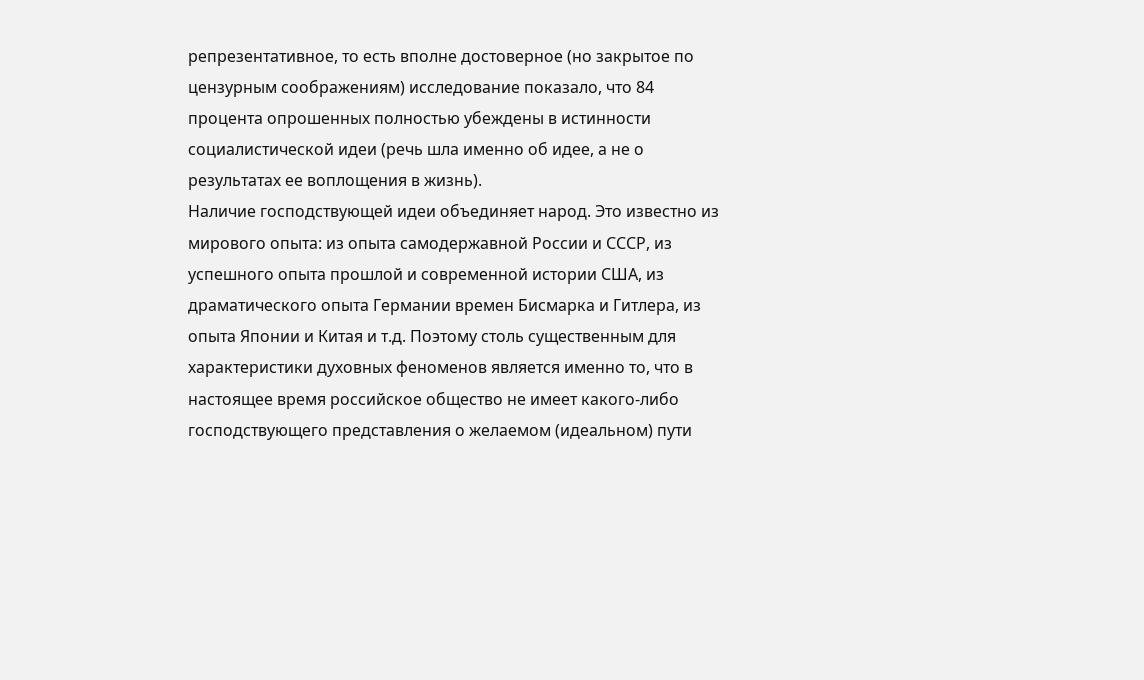репрезентативное, то есть вполне достоверное (но закрытое по цензурным соображениям) исследование показало, что 84 процента опрошенных полностью убеждены в истинности социалистической идеи (речь шла именно об идее, а не о результатах ее воплощения в жизнь).
Наличие господствующей идеи объединяет народ. Это известно из мирового опыта: из опыта самодержавной России и СССР, из успешного опыта прошлой и современной истории США, из драматического опыта Германии времен Бисмарка и Гитлера, из опыта Японии и Китая и т.д. Поэтому столь существенным для характеристики духовных феноменов является именно то, что в настоящее время российское общество не имеет какого-либо господствующего представления о желаемом (идеальном) пути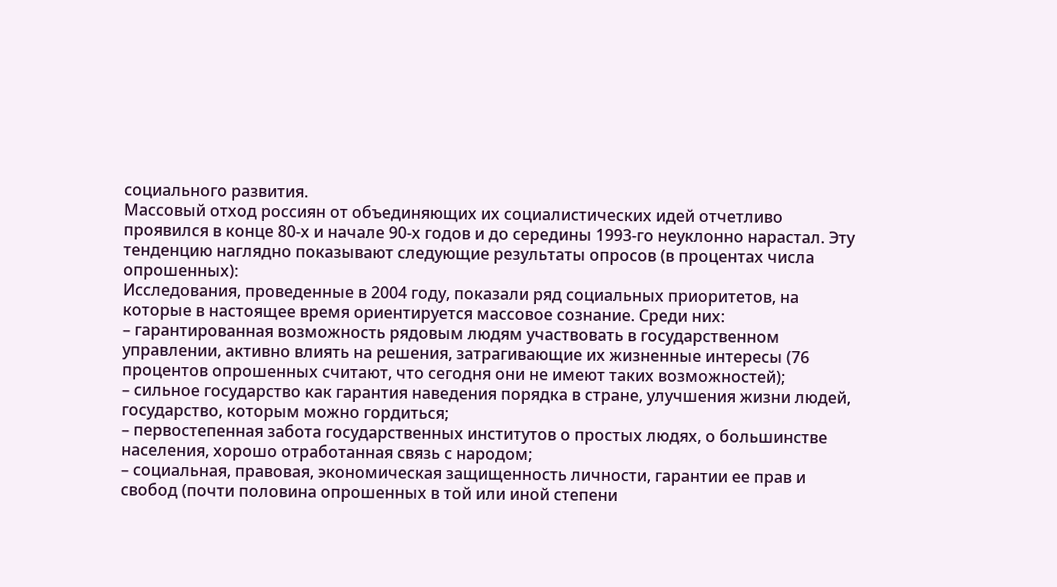социального развития.
Массовый отход россиян от объединяющих их социалистических идей отчетливо проявился в конце 80-х и начале 90-х годов и до середины 1993-го неуклонно нарастал. Эту тенденцию наглядно показывают следующие результаты опросов (в процентах числа опрошенных):
Исследования, проведенные в 2004 году, показали ряд социальных приоритетов, на которые в настоящее время ориентируется массовое сознание. Среди них:
– гарантированная возможность рядовым людям участвовать в государственном управлении, активно влиять на решения, затрагивающие их жизненные интересы (76 процентов опрошенных считают, что сегодня они не имеют таких возможностей);
– сильное государство как гарантия наведения порядка в стране, улучшения жизни людей, государство, которым можно гордиться;
– первостепенная забота государственных институтов о простых людях, о большинстве населения, хорошо отработанная связь с народом;
– социальная, правовая, экономическая защищенность личности, гарантии ее прав и свобод (почти половина опрошенных в той или иной степени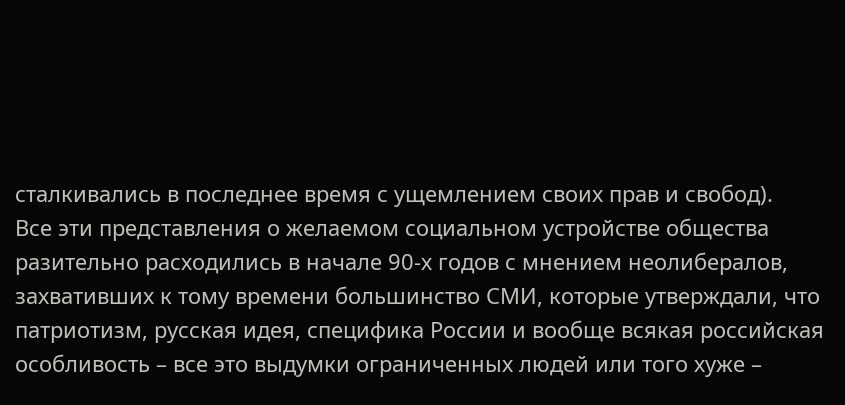сталкивались в последнее время с ущемлением своих прав и свобод).
Все эти представления о желаемом социальном устройстве общества разительно расходились в начале 90-х годов с мнением неолибералов, захвативших к тому времени большинство СМИ, которые утверждали, что патриотизм, русская идея, специфика России и вообще всякая российская особливость – все это выдумки ограниченных людей или того хуже –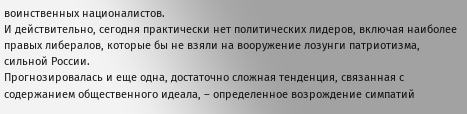воинственных националистов.
И действительно, сегодня практически нет политических лидеров, включая наиболее правых либералов, которые бы не взяли на вооружение лозунги патриотизма, сильной России.
Прогнозировалась и еще одна, достаточно сложная тенденция, связанная с содержанием общественного идеала, – определенное возрождение симпатий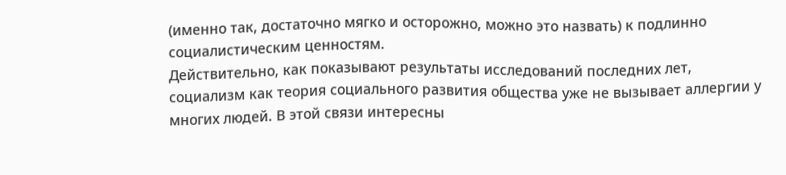(именно так, достаточно мягко и осторожно, можно это назвать) к подлинно социалистическим ценностям.
Действительно, как показывают результаты исследований последних лет, социализм как теория социального развития общества уже не вызывает аллергии у многих людей. В этой связи интересны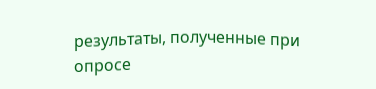результаты, полученные при опросе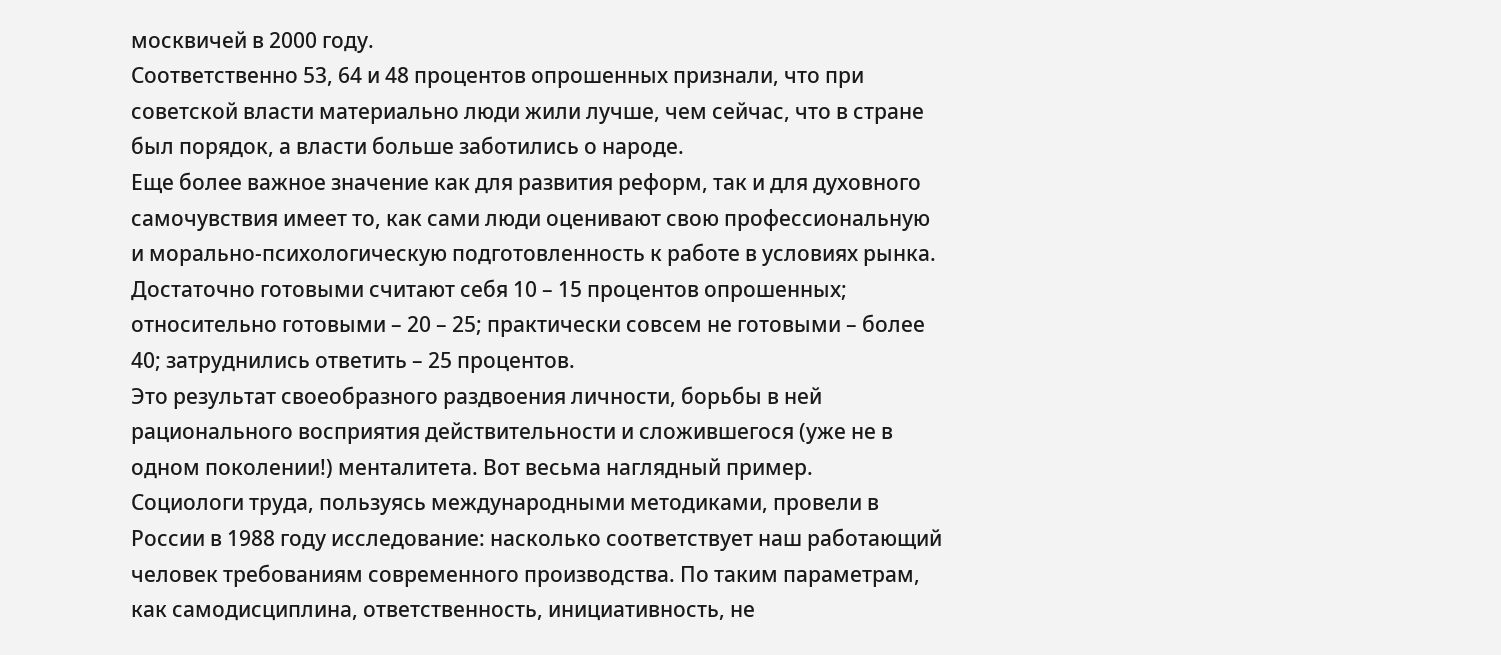москвичей в 2000 году.
Соответственно 53, 64 и 48 процентов опрошенных признали, что при советской власти материально люди жили лучше, чем сейчас, что в стране был порядок, а власти больше заботились о народе.
Еще более важное значение как для развития реформ, так и для духовного самочувствия имеет то, как сами люди оценивают свою профессиональную и морально-психологическую подготовленность к работе в условиях рынка. Достаточно готовыми считают себя 10 – 15 процентов опрошенных; относительно готовыми – 20 – 25; практически совсем не готовыми – более 40; затруднились ответить – 25 процентов.
Это результат своеобразного раздвоения личности, борьбы в ней рационального восприятия действительности и сложившегося (уже не в одном поколении!) менталитета. Вот весьма наглядный пример.
Социологи труда, пользуясь международными методиками, провели в России в 1988 году исследование: насколько соответствует наш работающий человек требованиям современного производства. По таким параметрам, как самодисциплина, ответственность, инициативность, не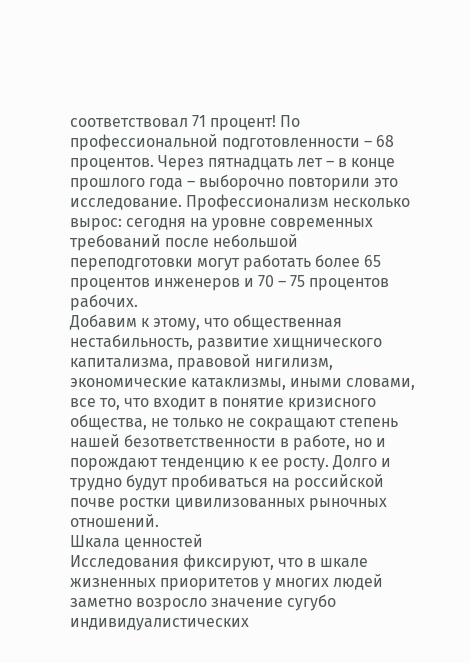соответствовал 71 процент! По профессиональной подготовленности – 68 процентов. Через пятнадцать лет – в конце прошлого года – выборочно повторили это исследование. Профессионализм несколько вырос: сегодня на уровне современных требований после небольшой переподготовки могут работать более 65 процентов инженеров и 70 – 75 процентов рабочих.
Добавим к этому, что общественная нестабильность, развитие хищнического капитализма, правовой нигилизм, экономические катаклизмы, иными словами, все то, что входит в понятие кризисного общества, не только не сокращают степень нашей безответственности в работе, но и порождают тенденцию к ее росту. Долго и трудно будут пробиваться на российской почве ростки цивилизованных рыночных отношений.
Шкала ценностей
Исследования фиксируют, что в шкале жизненных приоритетов у многих людей заметно возросло значение сугубо индивидуалистических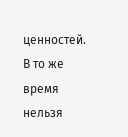ценностей.
В то же время нельзя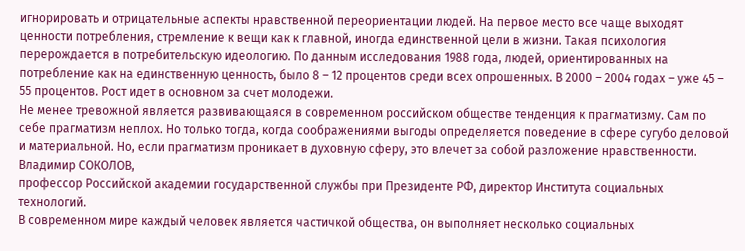игнорировать и отрицательные аспекты нравственной переориентации людей. На первое место все чаще выходят ценности потребления, стремление к вещи как к главной, иногда единственной цели в жизни. Такая психология перерождается в потребительскую идеологию. По данным исследования 1988 года, людей, ориентированных на потребление как на единственную ценность, было 8 – 12 процентов среди всех опрошенных. В 2000 – 2004 годах – уже 45 – 55 процентов. Рост идет в основном за счет молодежи.
Не менее тревожной является развивающаяся в современном российском обществе тенденция к прагматизму. Сам по себе прагматизм неплох. Но только тогда, когда соображениями выгоды определяется поведение в сфере сугубо деловой и материальной. Но, если прагматизм проникает в духовную сферу, это влечет за собой разложение нравственности.
Владимир СОКОЛОВ,
профессор Российской академии государственной службы при Президенте РФ, директор Института социальных технологий.
В современном мире каждый человек является частичкой общества, он выполняет несколько социальных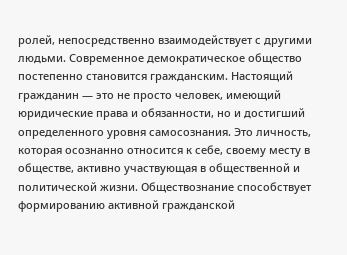ролей, непосредственно взаимодействует с другими людьми. Современное демократическое общество постепенно становится гражданским. Настоящий гражданин — это не просто человек, имеющий юридические права и обязанности, но и достигший определенного уровня самосознания. Это личность, которая осознанно относится к себе, своему месту в обществе, активно участвующая в общественной и политической жизни. Обществознание способствует формированию активной гражданской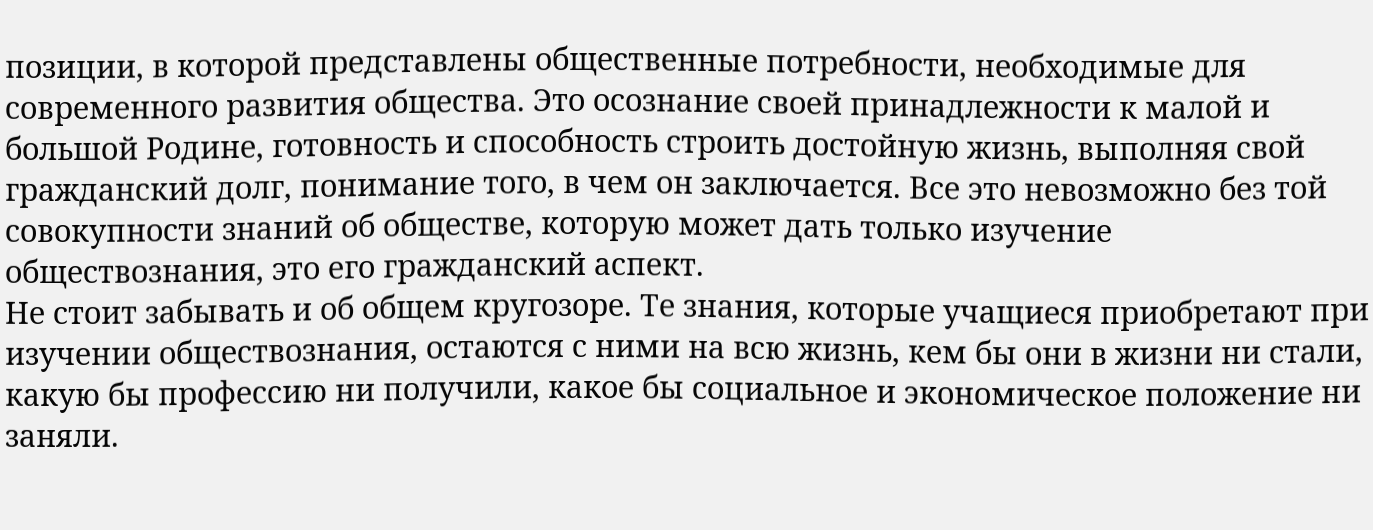позиции, в которой представлены общественные потребности, необходимые для современного развития общества. Это осознание своей принадлежности к малой и большой Родине, готовность и способность строить достойную жизнь, выполняя свой гражданский долг, понимание того, в чем он заключается. Все это невозможно без той совокупности знаний об обществе, которую может дать только изучение обществознания, это его гражданский аспект.
Не стоит забывать и об общем кругозоре. Те знания, которые учащиеся приобретают при изучении обществознания, остаются с ними на всю жизнь, кем бы они в жизни ни стали, какую бы профессию ни получили, какое бы социальное и экономическое положение ни заняли.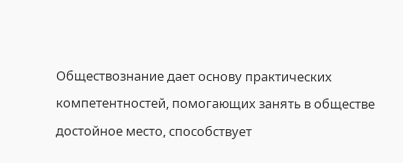Обществознание дает основу практических компетентностей, помогающих занять в обществе достойное место, способствует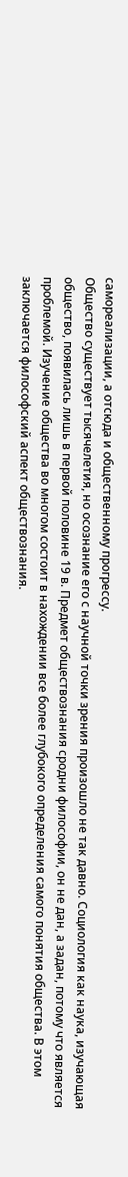самореализации, а отсюда и общественному прогрессу.
Общество существует тысячелетия, но осознание его с научной точки зрения произошло не так давно. Социология как наука, изучающая общество, появилась лишь в первой половине 19 в. Предмет обществознания сродни философии, он не дан, а задан, потому что является проблемой. Изучение общества во многом состоит в нахождении все более глубокого определения самого понятия общества. В этом заключается философский аспект обществознания.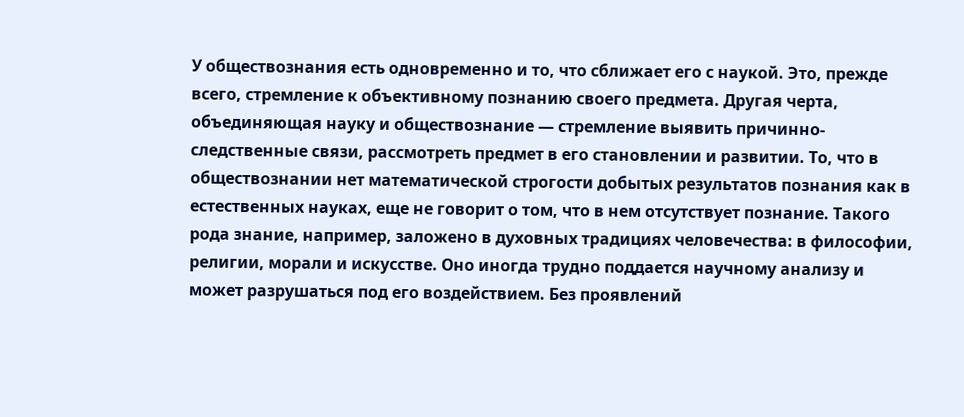У обществознания есть одновременно и то, что сближает его с наукой. Это, прежде всего, стремление к объективному познанию своего предмета. Другая черта, объединяющая науку и обществознание — стремление выявить причинно-следственные связи, рассмотреть предмет в его становлении и развитии. То, что в обществознании нет математической строгости добытых результатов познания как в естественных науках, еще не говорит о том, что в нем отсутствует познание. Такого рода знание, например, заложено в духовных традициях человечества: в философии, религии, морали и искусстве. Оно иногда трудно поддается научному анализу и может разрушаться под его воздействием. Без проявлений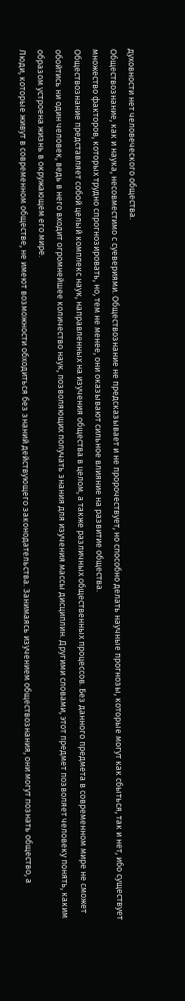духовности нет человеческого общества.
Обществознание, как и наука, несовместимо с суевериями. Обществознание не предсказывает и не пророчествует, но способно делать научные прогнозы, которые могут как сбыться, так и нет, ибо существует множество факторов, которых трудно спрогнозировать, но, тем не менее, они оказывают сильное влияние на развитие общества.
Обществознание представляет собой целый комплекс наук, направленных на изучения общества в целом, а также различных общественных процессов. Без данного предмета в современном мире не сможет обойтись ни один человек, ведь в него входит огромнейшее количество наук, позволяющих получать знания для изучения массы дисциплин. Другими словами, этот предмет позволяет человеку понять, каким образом устроена жизнь в окружающем его мире.
Люди, которые живут в современном обществе, не имеют возможности обходиться без знаний действующего законодательства. Занимаясь изучением обществознания, они могут познать общество, а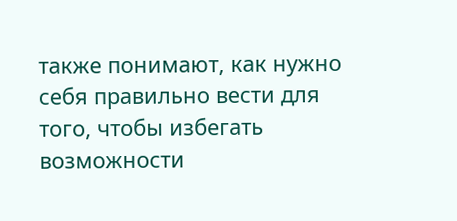также понимают, как нужно себя правильно вести для того, чтобы избегать возможности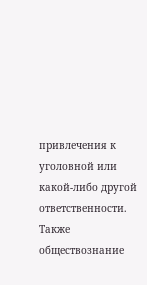привлечения к уголовной или какой-либо другой ответственности.
Также обществознание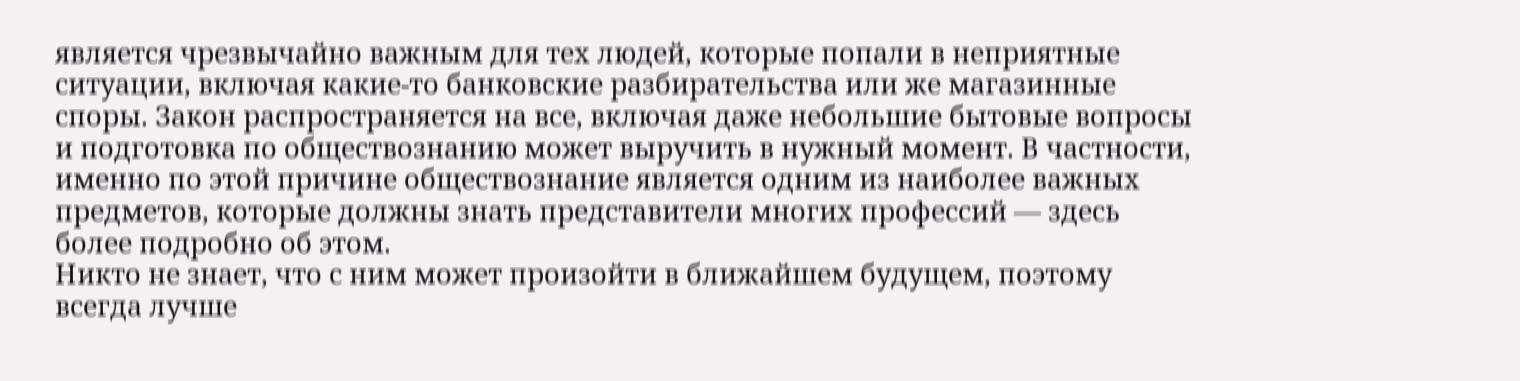является чрезвычайно важным для тех людей, которые попали в неприятные ситуации, включая какие-то банковские разбирательства или же магазинные споры. Закон распространяется на все, включая даже небольшие бытовые вопросы и подготовка по обществознанию может выручить в нужный момент. В частности, именно по этой причине обществознание является одним из наиболее важных предметов, которые должны знать представители многих профессий — здесь более подробно об этом.
Никто не знает, что с ним может произойти в ближайшем будущем, поэтому всегда лучше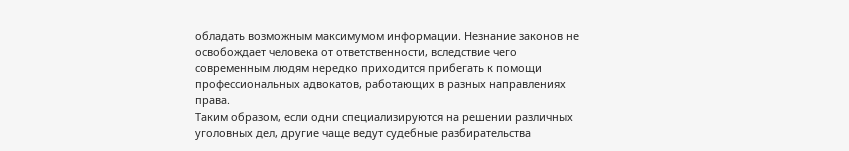обладать возможным максимумом информации. Незнание законов не освобождает человека от ответственности, вследствие чего современным людям нередко приходится прибегать к помощи профессиональных адвокатов, работающих в разных направлениях права.
Таким образом, если одни специализируются на решении различных уголовных дел, другие чаще ведут судебные разбирательства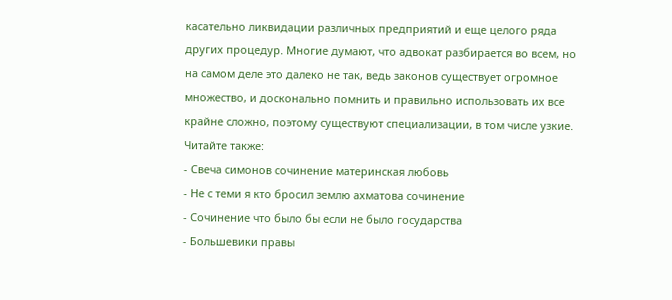касательно ликвидации различных предприятий и еще целого ряда других процедур. Многие думают, что адвокат разбирается во всем, но на самом деле это далеко не так, ведь законов существует огромное множество, и досконально помнить и правильно использовать их все крайне сложно, поэтому существуют специализации, в том числе узкие.
Читайте также:
- Свеча симонов сочинение материнская любовь
- Не с теми я кто бросил землю ахматова сочинение
- Сочинение что было бы если не было государства
- Большевики правы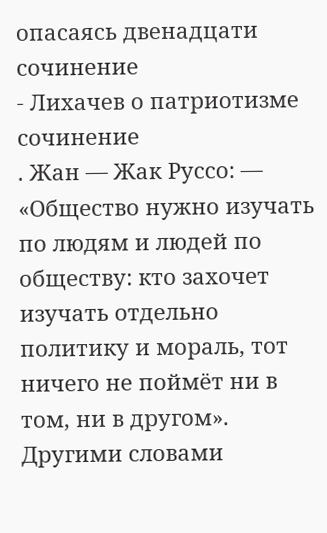опасаясь двенадцати сочинение
- Лихачев о патриотизме сочинение
. Жан — Жак Руссо: — «Общество нужно изучать по людям и людей по обществу: кто захочет изучать отдельно политику и мораль, тот ничего не поймёт ни в том, ни в другом».
Другими словами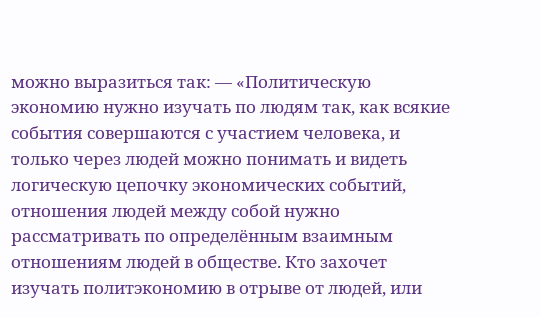можно выразиться так: — «Политическую экономию нужно изучать по людям так, как всякие события совершаются с участием человека, и только через людей можно понимать и видеть логическую цепочку экономических событий, отношения людей между собой нужно рассматривать по определённым взаимным отношениям людей в обществе. Кто захочет изучать политэкономию в отрыве от людей, или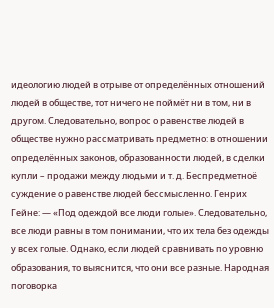идеологию людей в отрыве от определённых отношений людей в обществе, тот ничего не поймёт ни в том, ни в другом. Следовательно, вопрос о равенстве людей в обществе нужно рассматривать предметно: в отношении определённых законов, образованности людей, в сделки купли – продажи между людьми и т. д. Беспредметноё суждение о равенстве людей бессмысленно. Генрих Гейне: — «Под одеждой все люди голые». Следовательно, все люди равны в том понимании, что их тела без одежды у всех голые. Однако, если людей сравнивать по уровню образования, то выяснится, что они все разные. Народная поговорка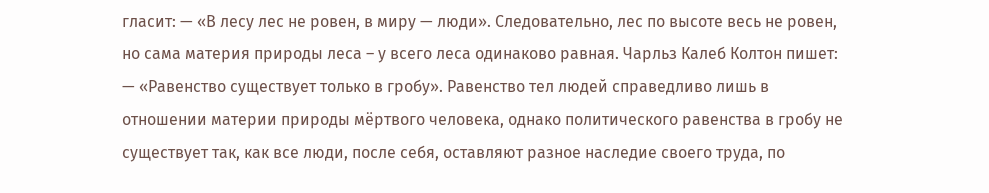гласит: — «В лесу лес не ровен, в миру — люди». Следовательно, лес по высоте весь не ровен, но сама материя природы леса – у всего леса одинаково равная. Чарльз Калеб Колтон пишет: — «Равенство существует только в гробу». Равенство тел людей справедливо лишь в отношении материи природы мёртвого человека, однако политического равенства в гробу не существует так, как все люди, после себя, оставляют разное наследие своего труда, по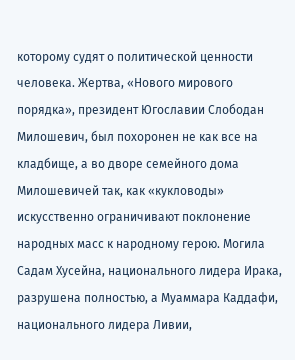которому судят о политической ценности человека. Жертва, «Нового мирового порядка», президент Югославии Слободан Милошевич, был похоронен не как все на кладбище, а во дворе семейного дома Милошевичей так, как «кукловоды» искусственно ограничивают поклонение народных масс к народному герою. Могила Садам Хусейна, национального лидера Ирака, разрушена полностью, а Муаммара Каддафи, национального лидера Ливии,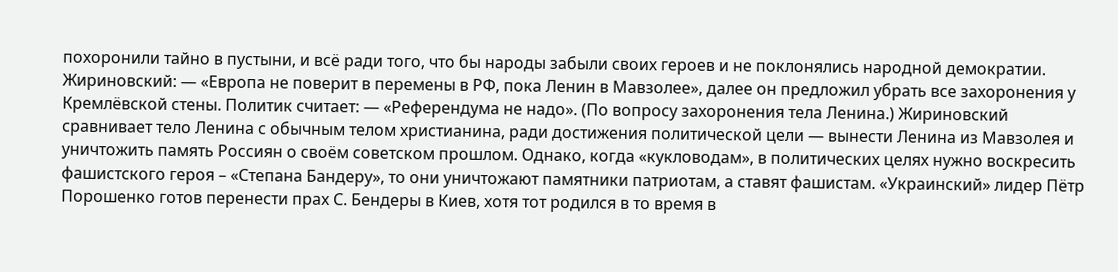похоронили тайно в пустыни, и всё ради того, что бы народы забыли своих героев и не поклонялись народной демократии. Жириновский: — «Европа не поверит в перемены в РФ, пока Ленин в Мавзолее», далее он предложил убрать все захоронения у Кремлёвской стены. Политик считает: — «Референдума не надо». (По вопросу захоронения тела Ленина.) Жириновский сравнивает тело Ленина с обычным телом христианина, ради достижения политической цели — вынести Ленина из Мавзолея и уничтожить память Россиян о своём советском прошлом. Однако, когда «кукловодам», в политических целях нужно воскресить фашистского героя – «Степана Бандеру», то они уничтожают памятники патриотам, а ставят фашистам. «Украинский» лидер Пётр Порошенко готов перенести прах С. Бендеры в Киев, хотя тот родился в то время в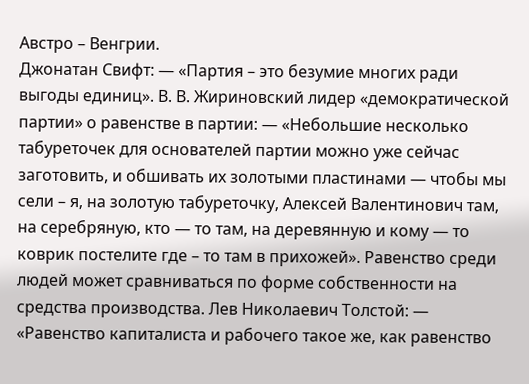Австро – Венгрии.
Джонатан Свифт: — «Партия – это безумие многих ради выгоды единиц». В. В. Жириновский лидер «демократической партии» о равенстве в партии: — «Небольшие несколько табуреточек для основателей партии можно уже сейчас заготовить, и обшивать их золотыми пластинами — чтобы мы сели – я, на золотую табуреточку, Алексей Валентинович там, на серебряную, кто — то там, на деревянную и кому — то коврик постелите где – то там в прихожей». Равенство среди людей может сравниваться по форме собственности на средства производства. Лев Николаевич Толстой: — «Равенство капиталиста и рабочего такое же, как равенство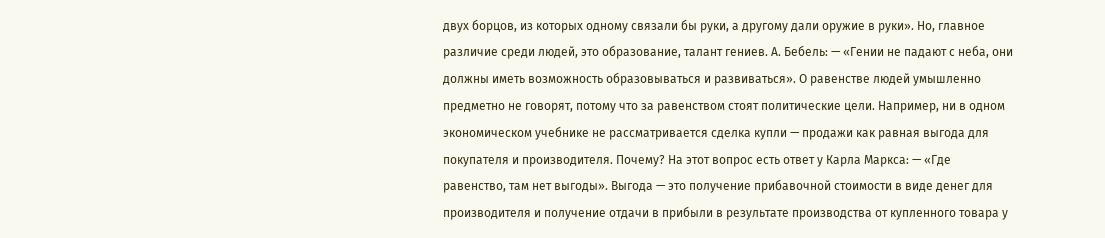двух борцов, из которых одному связали бы руки, а другому дали оружие в руки». Но, главное различие среди людей, это образование, талант гениев. А. Бебель: — «Гении не падают с неба, они должны иметь возможность образовываться и развиваться». О равенстве людей умышленно предметно не говорят, потому что за равенством стоят политические цели. Например, ни в одном экономическом учебнике не рассматривается сделка купли — продажи как равная выгода для покупателя и производителя. Почему? На этот вопрос есть ответ у Карла Маркса: — «Где равенство, там нет выгоды». Выгода — это получение прибавочной стоимости в виде денег для производителя и получение отдачи в прибыли в результате производства от купленного товара у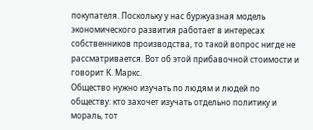покупателя. Поскольку у нас буржуазная модель экономического развития работает в интересах собственников производства, то такой вопрос нигде не рассматривается. Вот об этой прибавочной стоимости и говорит К. Маркс.
Общество нужно изучать по людям и людей по обществу: кто захочет изучать отдельно политику и мораль, тот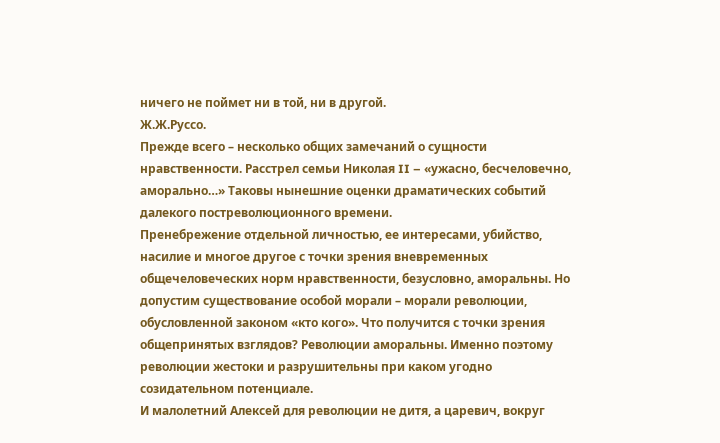ничего не поймет ни в той, ни в другой.
Ж.Ж.Руссо.
Прежде всего – несколько общих замечаний о сущности нравственности. Расстрел семьи Николая II – «ужасно, бесчеловечно, аморально…» Таковы нынешние оценки драматических событий далекого постреволюционного времени.
Пренебрежение отдельной личностью, ее интересами, убийство, насилие и многое другое с точки зрения вневременных общечеловеческих норм нравственности, безусловно, аморальны. Но допустим существование особой морали – морали революции, обусловленной законом «кто кого». Что получится с точки зрения общепринятых взглядов? Революции аморальны. Именно поэтому революции жестоки и разрушительны при каком угодно созидательном потенциале.
И малолетний Алексей для революции не дитя, а царевич, вокруг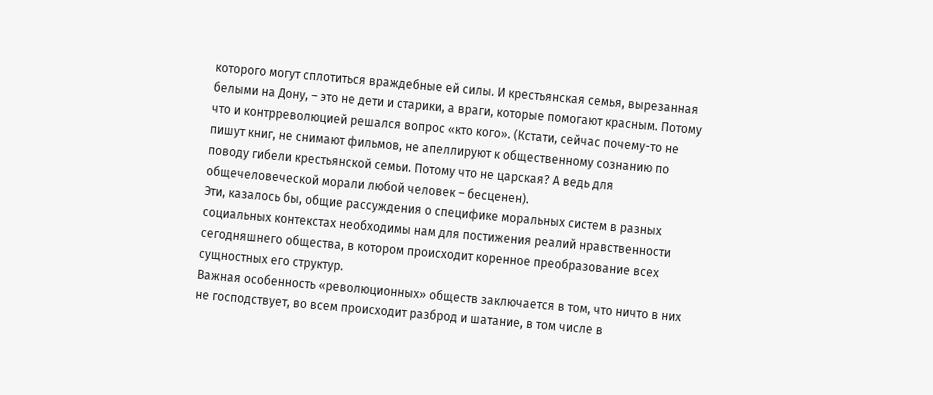которого могут сплотиться враждебные ей силы. И крестьянская семья, вырезанная белыми на Дону, – это не дети и старики, а враги, которые помогают красным. Потому что и контрреволюцией решался вопрос «кто кого». (Кстати, сейчас почему-то не пишут книг, не снимают фильмов, не апеллируют к общественному сознанию по поводу гибели крестьянской семьи. Потому что не царская? А ведь для общечеловеческой морали любой человек – бесценен).
Эти, казалось бы, общие рассуждения о специфике моральных систем в разных социальных контекстах необходимы нам для постижения реалий нравственности сегодняшнего общества, в котором происходит коренное преобразование всех сущностных его структур.
Важная особенность «революционных» обществ заключается в том, что ничто в них не господствует, во всем происходит разброд и шатание, в том числе в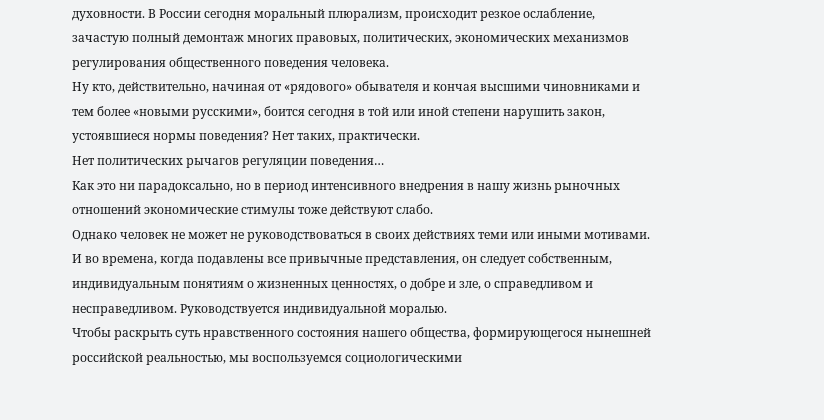духовности. В России сегодня моральный плюрализм, происходит резкое ослабление, зачастую полный демонтаж многих правовых, политических, экономических механизмов регулирования общественного поведения человека.
Ну кто, действительно, начиная от «рядового» обывателя и кончая высшими чиновниками и тем более «новыми русскими», боится сегодня в той или иной степени нарушить закон, устоявшиеся нормы поведения? Нет таких, практически.
Нет политических рычагов регуляции поведения…
Как это ни парадоксально, но в период интенсивного внедрения в нашу жизнь рыночных отношений экономические стимулы тоже действуют слабо.
Однако человек не может не руководствоваться в своих действиях теми или иными мотивами. И во времена, когда подавлены все привычные представления, он следует собственным, индивидуальным понятиям о жизненных ценностях, о добре и зле, о справедливом и несправедливом. Руководствуется индивидуальной моралью.
Чтобы раскрыть суть нравственного состояния нашего общества, формирующегося нынешней российской реальностью, мы воспользуемся социологическими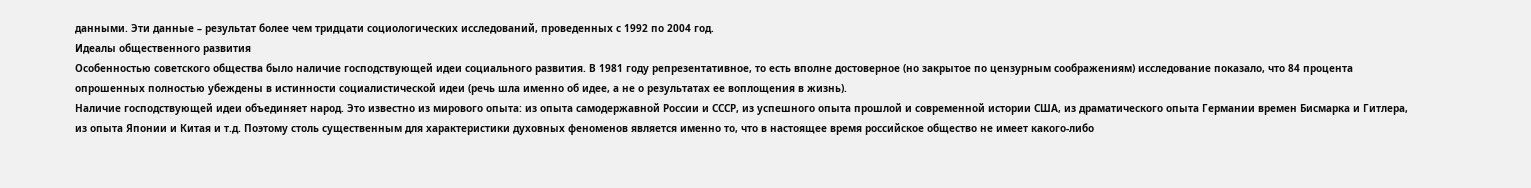данными. Эти данные – результат более чем тридцати социологических исследований, проведенных с 1992 по 2004 год.
Идеалы общественного развития
Особенностью советского общества было наличие господствующей идеи социального развития. В 1981 году репрезентативное, то есть вполне достоверное (но закрытое по цензурным соображениям) исследование показало, что 84 процента опрошенных полностью убеждены в истинности социалистической идеи (речь шла именно об идее, а не о результатах ее воплощения в жизнь).
Наличие господствующей идеи объединяет народ. Это известно из мирового опыта: из опыта самодержавной России и СССР, из успешного опыта прошлой и современной истории США, из драматического опыта Германии времен Бисмарка и Гитлера, из опыта Японии и Китая и т.д. Поэтому столь существенным для характеристики духовных феноменов является именно то, что в настоящее время российское общество не имеет какого-либо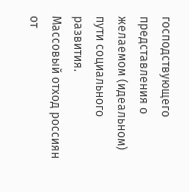господствующего представления о желаемом (идеальном) пути социального развития.
Массовый отход россиян от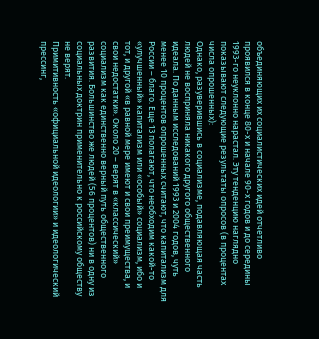объединяющих их социалистических идей отчетливо проявился в конце 80-х и начале 90-х годов и до середины 1993-го неуклонно нарастал. Эту тенденцию наглядно показывают следующие результаты опросов (в процентах числа опрошенных):
Однако, разуверившись в социализме, подавляющая часть людей не восприняла никакого другого общественного идеала. По данным исследований 1993 и 2004 годов, чуть менее 10 процентов опрошенных считают, что капитализм для России – благо. Еще 13 полагают, что необходим какой-то «улучшенный» капитализм или «особый» социализм, ибо и тот, и другой «в равной мере имеют и свои преимущества, и свои недостатки». Около 20 – верят в «классический» социализм как единственно верный путь общественного развития. Большинство же людей (56 процентов) ни в одну из социальных доктрин применительно к российскому обществу не верят.
Примитивность «официальной идеологии» и идеологический прессинг,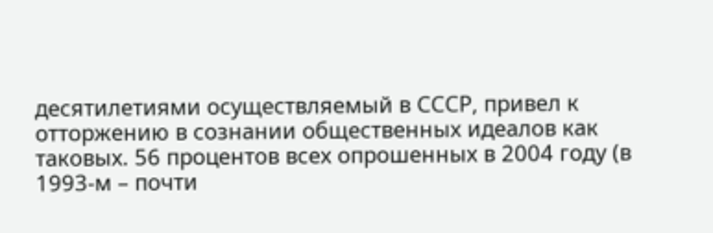десятилетиями осуществляемый в СССР, привел к отторжению в сознании общественных идеалов как таковых. 56 процентов всех опрошенных в 2004 году (в 1993-м – почти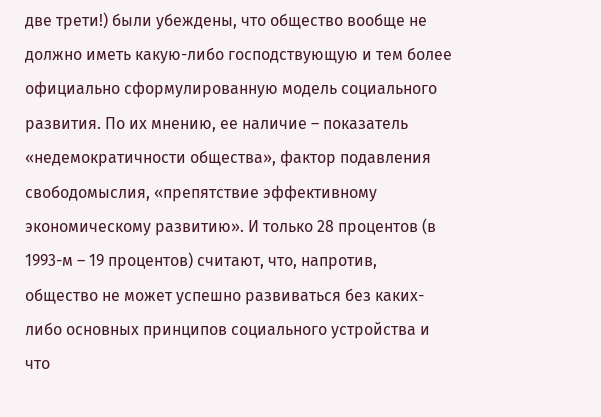две трети!) были убеждены, что общество вообще не должно иметь какую-либо господствующую и тем более официально сформулированную модель социального развития. По их мнению, ее наличие – показатель «недемократичности общества», фактор подавления свободомыслия, «препятствие эффективному экономическому развитию». И только 28 процентов (в 1993-м – 19 процентов) считают, что, напротив, общество не может успешно развиваться без каких-либо основных принципов социального устройства и что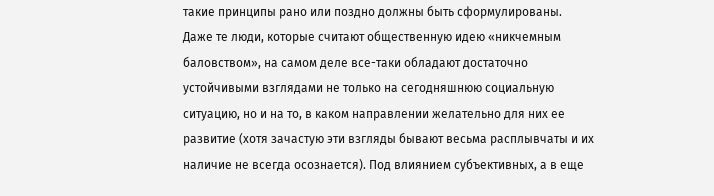такие принципы рано или поздно должны быть сформулированы.
Даже те люди, которые считают общественную идею «никчемным баловством», на самом деле все-таки обладают достаточно устойчивыми взглядами не только на сегодняшнюю социальную ситуацию, но и на то, в каком направлении желательно для них ее развитие (хотя зачастую эти взгляды бывают весьма расплывчаты и их наличие не всегда осознается). Под влиянием субъективных, а в еще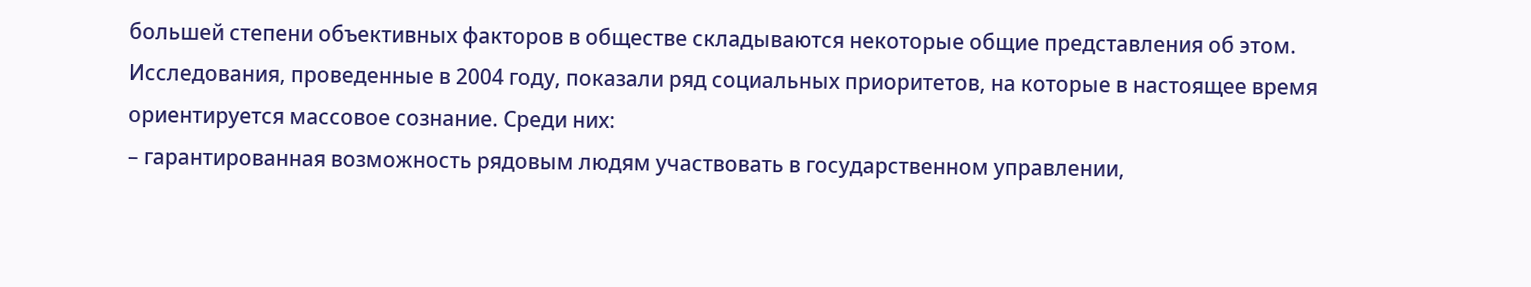большей степени объективных факторов в обществе складываются некоторые общие представления об этом.
Исследования, проведенные в 2004 году, показали ряд социальных приоритетов, на которые в настоящее время ориентируется массовое сознание. Среди них:
– гарантированная возможность рядовым людям участвовать в государственном управлении,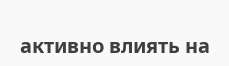активно влиять на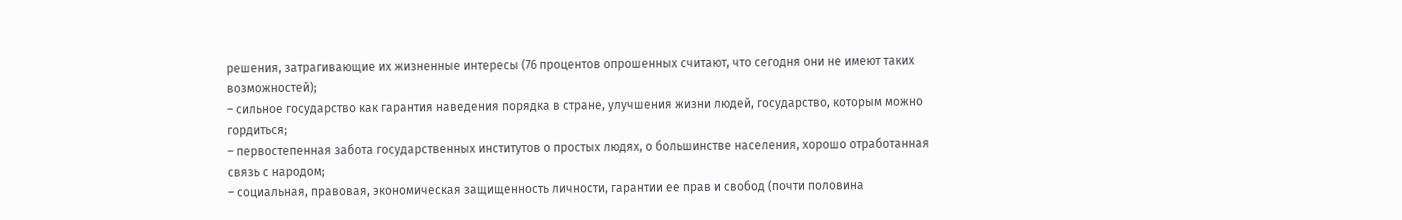решения, затрагивающие их жизненные интересы (76 процентов опрошенных считают, что сегодня они не имеют таких возможностей);
– сильное государство как гарантия наведения порядка в стране, улучшения жизни людей, государство, которым можно гордиться;
– первостепенная забота государственных институтов о простых людях, о большинстве населения, хорошо отработанная связь с народом;
– социальная, правовая, экономическая защищенность личности, гарантии ее прав и свобод (почти половина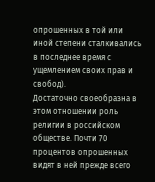опрошенных в той или иной степени сталкивались в последнее время с ущемлением своих прав и свобод).
Достаточно своеобразна в этом отношении роль религии в российском обществе. Почти 70 процентов опрошенных видят в ней прежде всего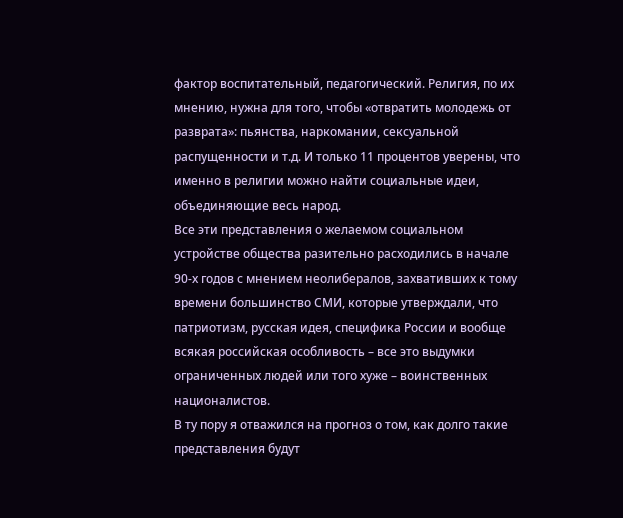фактор воспитательный, педагогический. Религия, по их мнению, нужна для того, чтобы «отвратить молодежь от разврата»: пьянства, наркомании, сексуальной распущенности и т.д. И только 11 процентов уверены, что именно в религии можно найти социальные идеи, объединяющие весь народ.
Все эти представления о желаемом социальном устройстве общества разительно расходились в начале 90-х годов с мнением неолибералов, захвативших к тому времени большинство СМИ, которые утверждали, что патриотизм, русская идея, специфика России и вообще всякая российская особливость – все это выдумки ограниченных людей или того хуже – воинственных националистов.
В ту пору я отважился на прогноз о том, как долго такие представления будут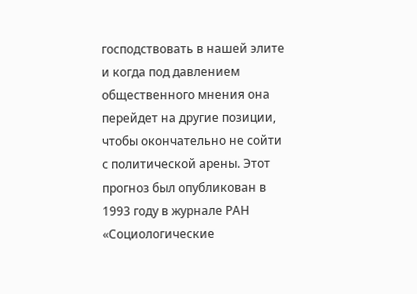господствовать в нашей элите и когда под давлением общественного мнения она перейдет на другие позиции, чтобы окончательно не сойти с политической арены. Этот прогноз был опубликован в 1993 году в журнале РАН «Социологические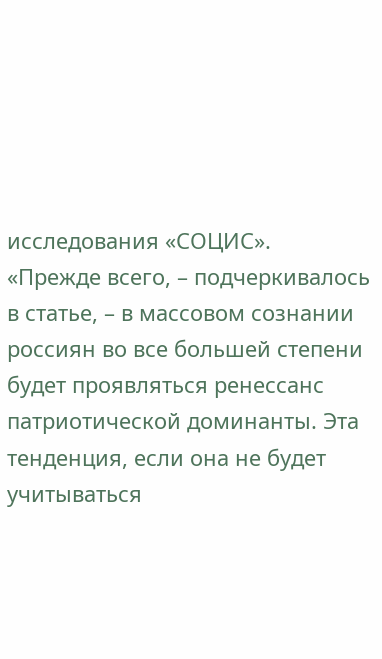исследования «СОЦИС».
«Прежде всего, – подчеркивалось в статье, – в массовом сознании россиян во все большей степени будет проявляться ренессанс патриотической доминанты. Эта тенденция, если она не будет учитываться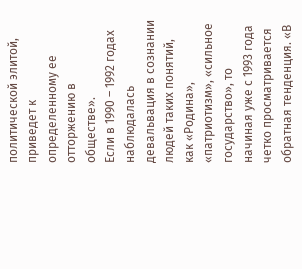политической элитой, приведет к определенному ее отторжению в обществе».
Если в 1990 – 1992 годах наблюдалась девальвация в сознании людей таких понятий, как «Родина», «патриотизм», «сильное государство», то начиная уже с 1993 года четко просматривается обратная тенденция. «В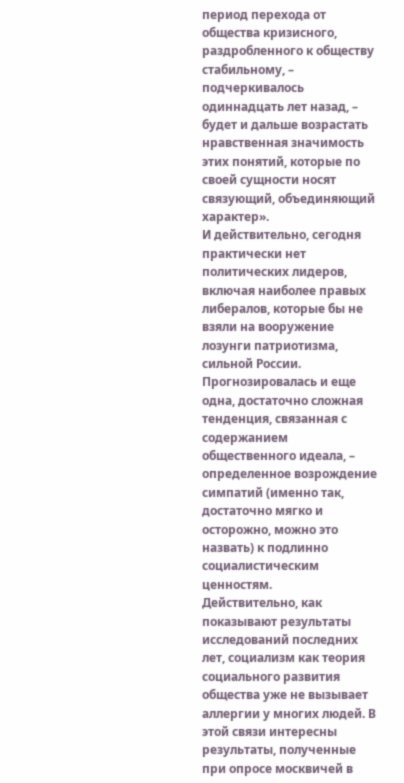период перехода от общества кризисного, раздробленного к обществу стабильному, – подчеркивалось одиннадцать лет назад, – будет и дальше возрастать нравственная значимость этих понятий, которые по своей сущности носят связующий, объединяющий характер».
И действительно, сегодня практически нет политических лидеров, включая наиболее правых либералов, которые бы не взяли на вооружение лозунги патриотизма, сильной России.
Прогнозировалась и еще одна, достаточно сложная тенденция, связанная с содержанием общественного идеала, – определенное возрождение симпатий (именно так, достаточно мягко и осторожно, можно это назвать) к подлинно социалистическим ценностям.
Действительно, как показывают результаты исследований последних лет, социализм как теория социального развития общества уже не вызывает аллергии у многих людей. В этой связи интересны результаты, полученные при опросе москвичей в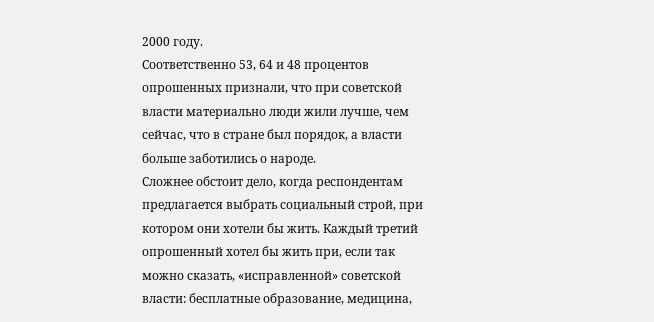2000 году.
Соответственно 53, 64 и 48 процентов опрошенных признали, что при советской власти материально люди жили лучше, чем сейчас, что в стране был порядок, а власти больше заботились о народе.
Сложнее обстоит дело, когда респондентам предлагается выбрать социальный строй, при котором они хотели бы жить. Каждый третий опрошенный хотел бы жить при, если так можно сказать, «исправленной» советской власти: бесплатные образование, медицина,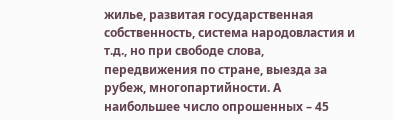жилье, развитая государственная собственность, система народовластия и т.д., но при свободе слова, передвижения по стране, выезда за рубеж, многопартийности. А наибольшее число опрошенных – 45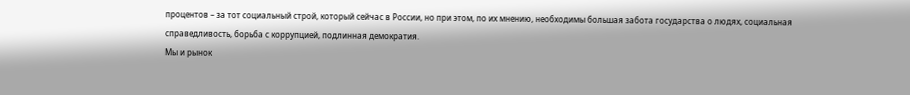процентов – за тот социальный строй, который сейчас в России, но при этом, по их мнению, необходимы большая забота государства о людях, социальная справедливость, борьба с коррупцией, подлинная демократия.
Мы и рынок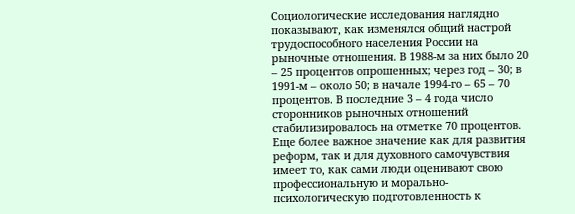Социологические исследования наглядно показывают, как изменялся общий настрой трудоспособного населения России на рыночные отношения. В 1988-м за них было 20 – 25 процентов опрошенных; через год – 30; в 1991-м – около 50; в начале 1994-го – 65 – 70 процентов. В последние 3 – 4 года число сторонников рыночных отношений стабилизировалось на отметке 70 процентов.
Еще более важное значение как для развития реформ, так и для духовного самочувствия имеет то, как сами люди оценивают свою профессиональную и морально-психологическую подготовленность к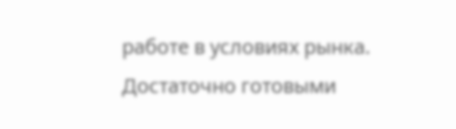работе в условиях рынка. Достаточно готовыми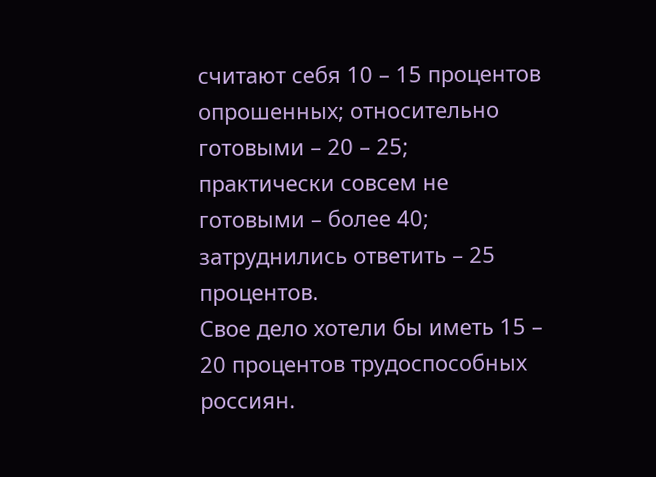считают себя 10 – 15 процентов опрошенных; относительно готовыми – 20 – 25; практически совсем не готовыми – более 40; затруднились ответить – 25 процентов.
Свое дело хотели бы иметь 15 – 20 процентов трудоспособных россиян.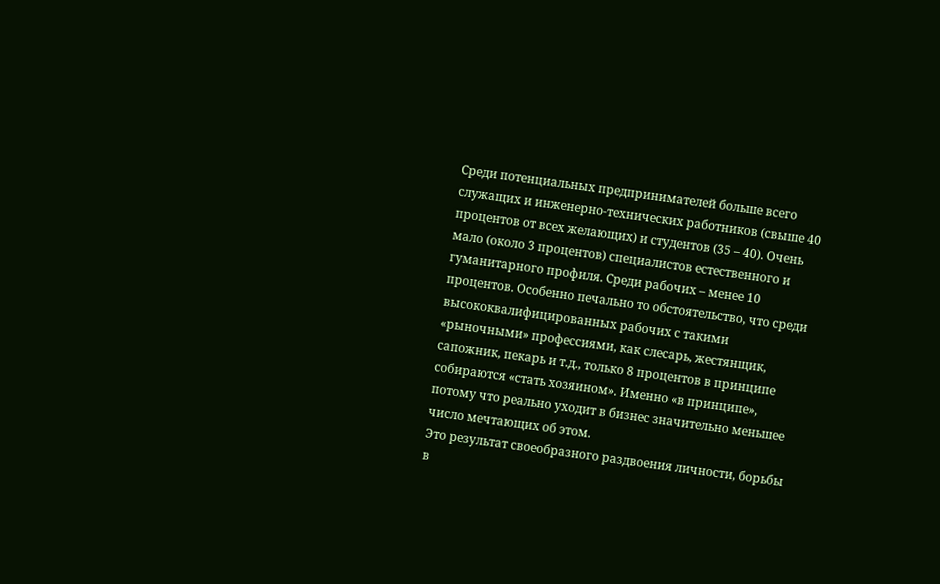Среди потенциальных предпринимателей больше всего служащих и инженерно-технических работников (свыше 40 процентов от всех желающих) и студентов (35 – 40). Очень мало (около 3 процентов) специалистов естественного и гуманитарного профиля. Среди рабочих – менее 10 процентов. Особенно печально то обстоятельство, что среди высококвалифицированных рабочих с такими «рыночными» профессиями, как слесарь, жестянщик, сапожник, пекарь и т.д., только 8 процентов в принципе собираются «стать хозяином». Именно «в принципе», потому что реально уходит в бизнес значительно меньшее число мечтающих об этом.
Это результат своеобразного раздвоения личности, борьбы в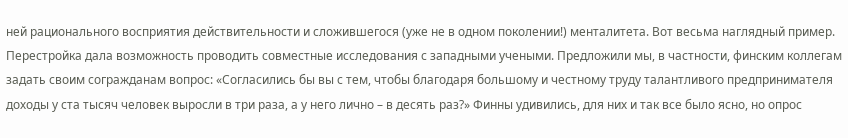ней рационального восприятия действительности и сложившегося (уже не в одном поколении!) менталитета. Вот весьма наглядный пример.
Перестройка дала возможность проводить совместные исследования с западными учеными. Предложили мы, в частности, финским коллегам задать своим согражданам вопрос: «Согласились бы вы с тем, чтобы благодаря большому и честному труду талантливого предпринимателя доходы у ста тысяч человек выросли в три раза, а у него лично – в десять раз?» Финны удивились, для них и так все было ясно, но опрос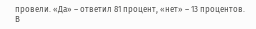провели. «Да» – ответил 81 процент, «нет» – 13 процентов. В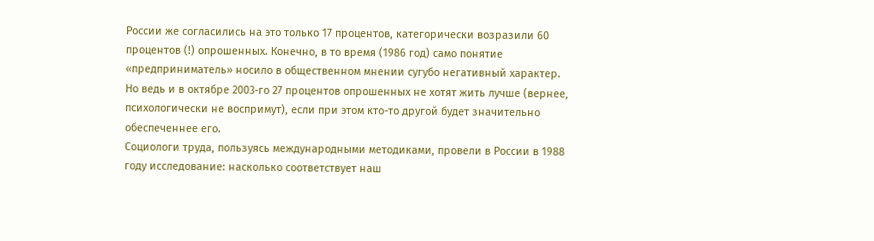России же согласились на это только 17 процентов, категорически возразили 60 процентов (!) опрошенных. Конечно, в то время (1986 год) само понятие «предприниматель» носило в общественном мнении сугубо негативный характер. Но ведь и в октябре 2003-го 27 процентов опрошенных не хотят жить лучше (вернее, психологически не воспримут), если при этом кто-то другой будет значительно обеспеченнее его.
Социологи труда, пользуясь международными методиками, провели в России в 1988 году исследование: насколько соответствует наш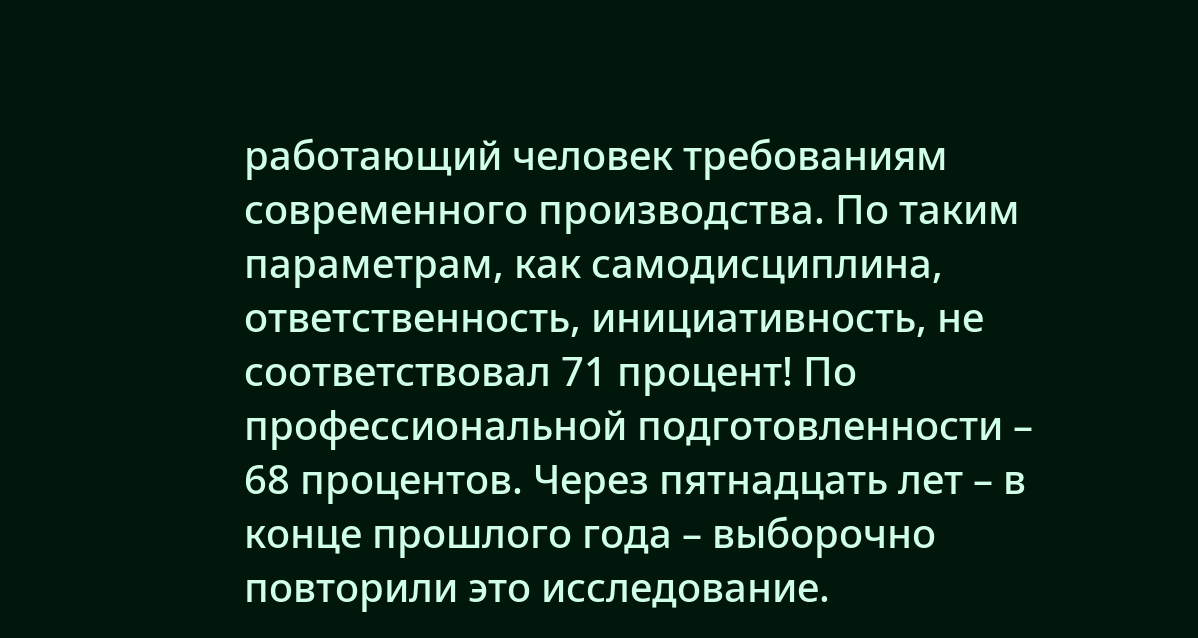работающий человек требованиям современного производства. По таким параметрам, как самодисциплина, ответственность, инициативность, не соответствовал 71 процент! По профессиональной подготовленности – 68 процентов. Через пятнадцать лет – в конце прошлого года – выборочно повторили это исследование.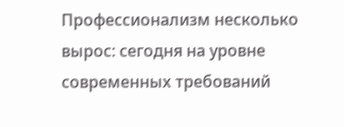Профессионализм несколько вырос: сегодня на уровне современных требований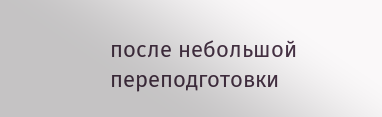после небольшой переподготовки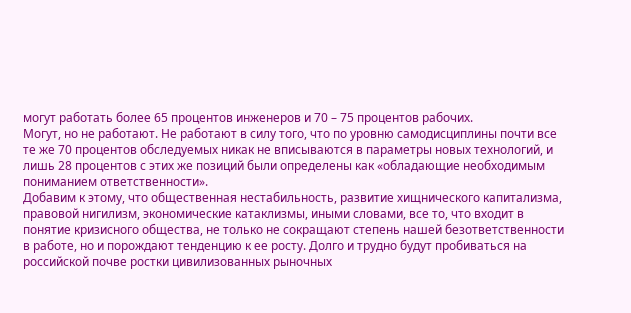могут работать более 65 процентов инженеров и 70 – 75 процентов рабочих.
Могут, но не работают. Не работают в силу того, что по уровню самодисциплины почти все те же 70 процентов обследуемых никак не вписываются в параметры новых технологий, и лишь 28 процентов с этих же позиций были определены как «обладающие необходимым пониманием ответственности».
Добавим к этому, что общественная нестабильность, развитие хищнического капитализма, правовой нигилизм, экономические катаклизмы, иными словами, все то, что входит в понятие кризисного общества, не только не сокращают степень нашей безответственности в работе, но и порождают тенденцию к ее росту. Долго и трудно будут пробиваться на российской почве ростки цивилизованных рыночных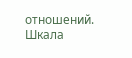отношений.
Шкала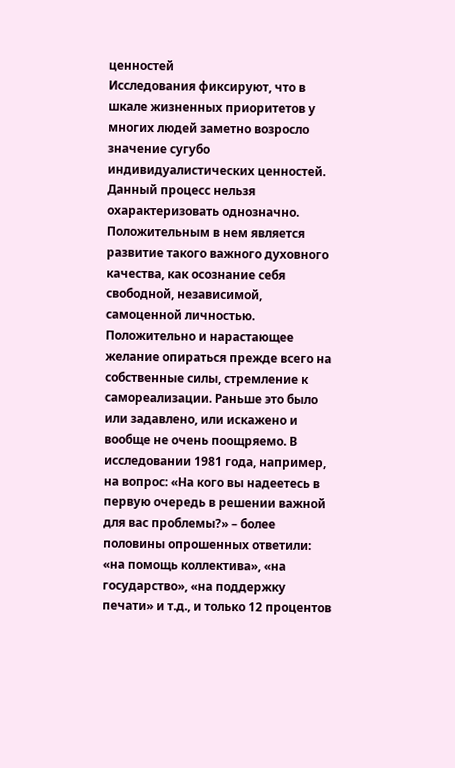ценностей
Исследования фиксируют, что в шкале жизненных приоритетов у многих людей заметно возросло значение сугубо индивидуалистических ценностей.
Данный процесс нельзя охарактеризовать однозначно. Положительным в нем является развитие такого важного духовного качества, как осознание себя свободной, независимой, самоценной личностью. Положительно и нарастающее желание опираться прежде всего на собственные силы, стремление к самореализации. Раньше это было или задавлено, или искажено и вообще не очень поощряемо. В исследовании 1981 года, например, на вопрос: «На кого вы надеетесь в первую очередь в решении важной для вас проблемы?» – более половины опрошенных ответили: «на помощь коллектива», «на государство», «на поддержку печати» и т.д., и только 12 процентов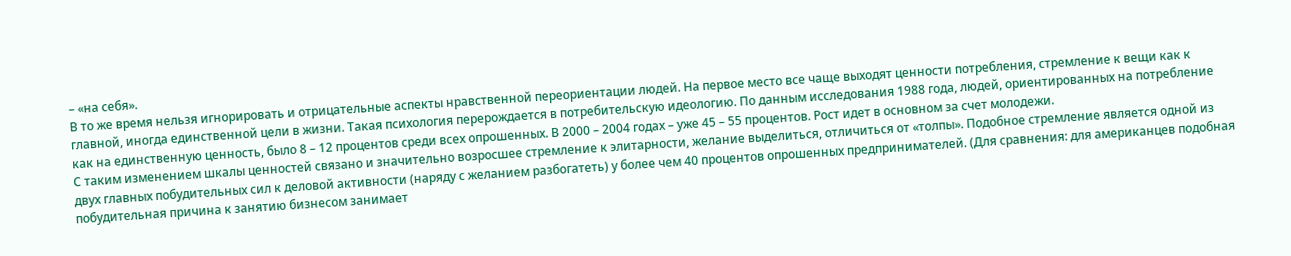– «на себя».
В то же время нельзя игнорировать и отрицательные аспекты нравственной переориентации людей. На первое место все чаще выходят ценности потребления, стремление к вещи как к главной, иногда единственной цели в жизни. Такая психология перерождается в потребительскую идеологию. По данным исследования 1988 года, людей, ориентированных на потребление как на единственную ценность, было 8 – 12 процентов среди всех опрошенных. В 2000 – 2004 годах – уже 45 – 55 процентов. Рост идет в основном за счет молодежи.
С таким изменением шкалы ценностей связано и значительно возросшее стремление к элитарности, желание выделиться, отличиться от «толпы». Подобное стремление является одной из двух главных побудительных сил к деловой активности (наряду с желанием разбогатеть) у более чем 40 процентов опрошенных предпринимателей. (Для сравнения: для американцев подобная побудительная причина к занятию бизнесом занимает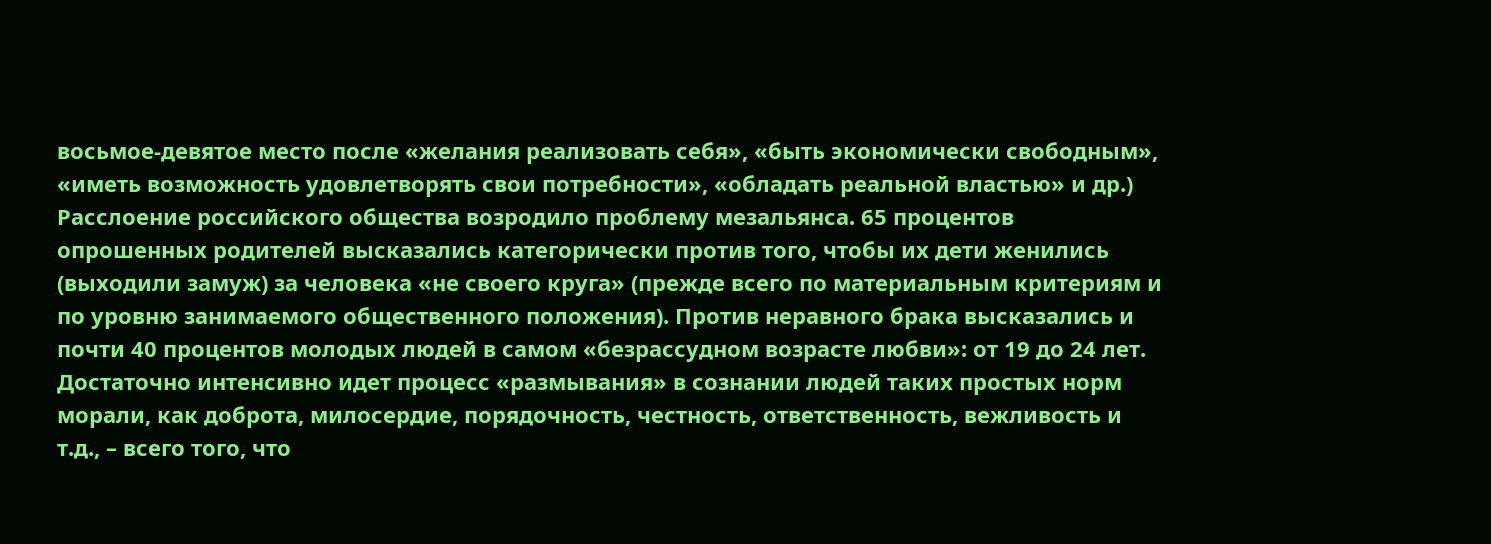восьмое-девятое место после «желания реализовать себя», «быть экономически свободным», «иметь возможность удовлетворять свои потребности», «обладать реальной властью» и др.)
Расслоение российского общества возродило проблему мезальянса. 65 процентов опрошенных родителей высказались категорически против того, чтобы их дети женились (выходили замуж) за человека «не своего круга» (прежде всего по материальным критериям и по уровню занимаемого общественного положения). Против неравного брака высказались и почти 40 процентов молодых людей в самом «безрассудном возрасте любви»: от 19 до 24 лет.
Достаточно интенсивно идет процесс «размывания» в сознании людей таких простых норм морали, как доброта, милосердие, порядочность, честность, ответственность, вежливость и т.д., – всего того, что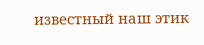известный наш этик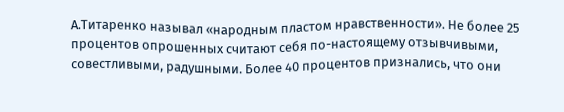А.Титаренко называл «народным пластом нравственности». Не более 25 процентов опрошенных считают себя по-настоящему отзывчивыми, совестливыми, радушными. Более 40 процентов признались, что они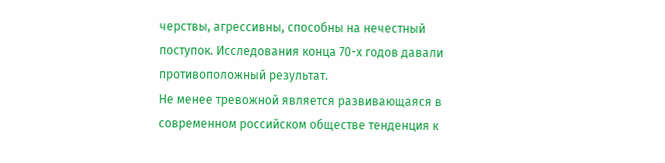черствы, агрессивны, способны на нечестный поступок. Исследования конца 70-х годов давали противоположный результат.
Не менее тревожной является развивающаяся в современном российском обществе тенденция к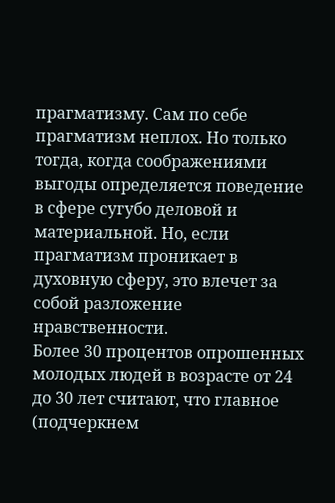прагматизму. Сам по себе прагматизм неплох. Но только тогда, когда соображениями выгоды определяется поведение в сфере сугубо деловой и материальной. Но, если прагматизм проникает в духовную сферу, это влечет за собой разложение нравственности.
Более 30 процентов опрошенных молодых людей в возрасте от 24 до 30 лет считают, что главное (подчеркнем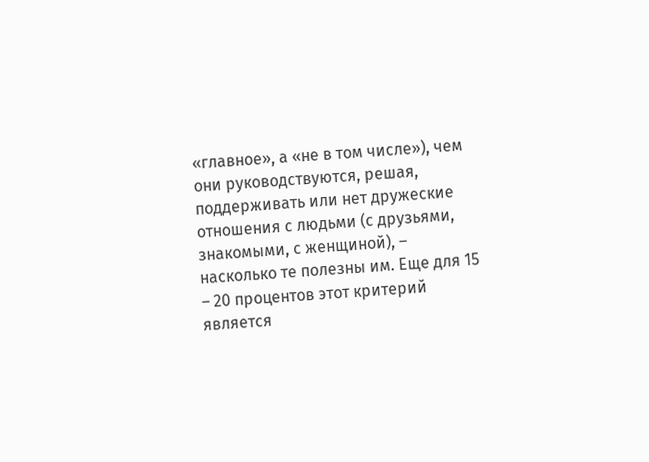«главное», а «не в том числе»), чем они руководствуются, решая, поддерживать или нет дружеские отношения с людьми (с друзьями, знакомыми, с женщиной), – насколько те полезны им. Еще для 15 – 20 процентов этот критерий является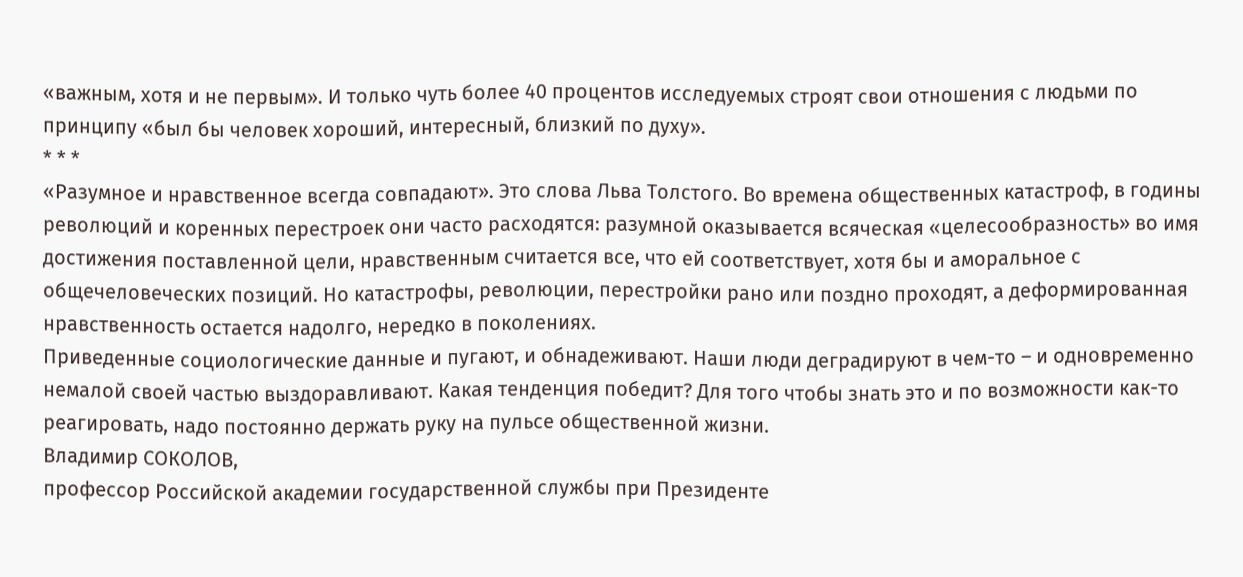«важным, хотя и не первым». И только чуть более 40 процентов исследуемых строят свои отношения с людьми по принципу «был бы человек хороший, интересный, близкий по духу».
* * *
«Разумное и нравственное всегда совпадают». Это слова Льва Толстого. Во времена общественных катастроф, в годины революций и коренных перестроек они часто расходятся: разумной оказывается всяческая «целесообразность» во имя достижения поставленной цели, нравственным считается все, что ей соответствует, хотя бы и аморальное с общечеловеческих позиций. Но катастрофы, революции, перестройки рано или поздно проходят, а деформированная нравственность остается надолго, нередко в поколениях.
Приведенные социологические данные и пугают, и обнадеживают. Наши люди деградируют в чем-то – и одновременно немалой своей частью выздоравливают. Какая тенденция победит? Для того чтобы знать это и по возможности как-то реагировать, надо постоянно держать руку на пульсе общественной жизни.
Владимир СОКОЛОВ,
профессор Российской академии государственной службы при Президенте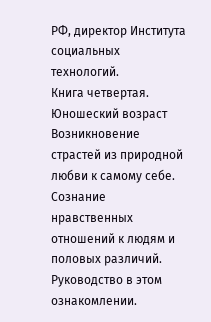РФ, директор Института социальных технологий.
Книга четвертая. Юношеский возраст
Возникновение страстей из природной
любви к самому себе. Сознание нравственных
отношений к людям и половых различий.
Руководство в этом ознакомлении.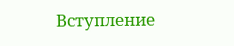Вступление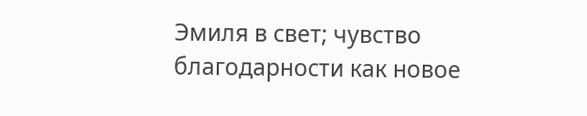Эмиля в свет; чувство
благодарности как новое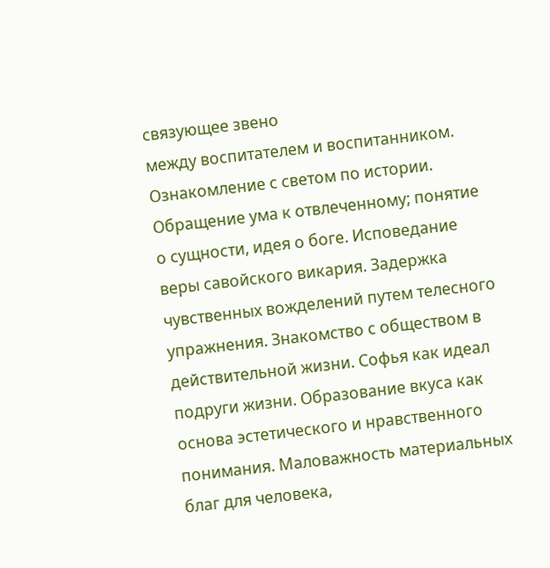связующее звено
между воспитателем и воспитанником.
Ознакомление с светом по истории.
Обращение ума к отвлеченному; понятие
о сущности, идея о боге. Исповедание
веры савойского викария. Задержка
чувственных вожделений путем телесного
упражнения. Знакомство с обществом в
действительной жизни. Софья как идеал
подруги жизни. Образование вкуса как
основа эстетического и нравственного
понимания. Маловажность материальных
благ для человека,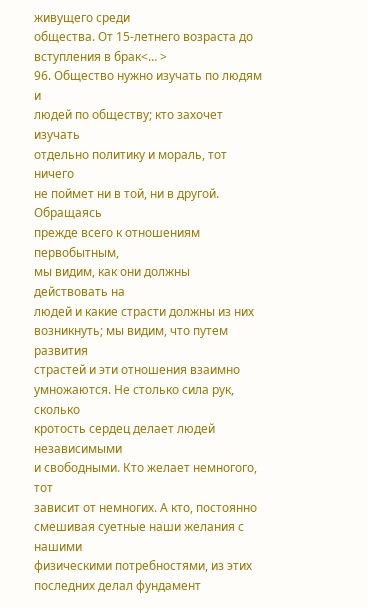живущего среди
общества. От 15-летнего возраста до
вступления в брак<… >
96. Общество нужно изучать по людям и
людей по обществу; кто захочет изучать
отдельно политику и мораль, тот ничего
не поймет ни в той, ни в другой. Обращаясь
прежде всего к отношениям первобытным,
мы видим, как они должны действовать на
людей и какие страсти должны из них
возникнуть; мы видим, что путем развития
страстей и эти отношения взаимно
умножаются. Не столько сила рук, сколько
кротость сердец делает людей независимыми
и свободными. Кто желает немногого, тот
зависит от немногих. А кто, постоянно
смешивая суетные наши желания с нашими
физическими потребностями, из этих
последних делал фундамент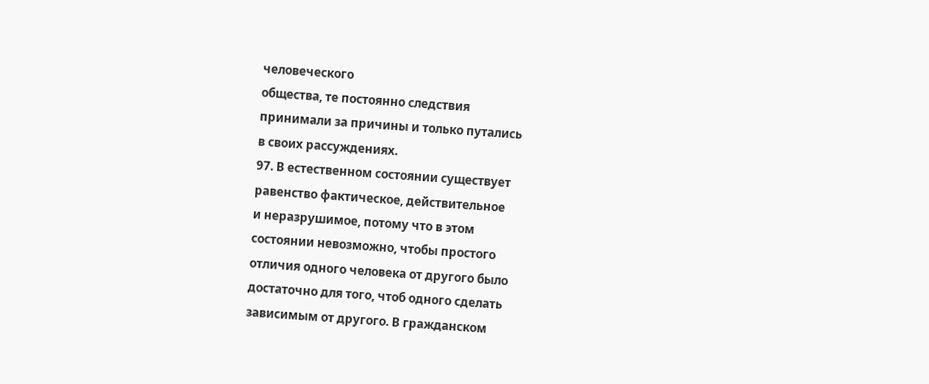человеческого
общества, те постоянно следствия
принимали за причины и только путались
в своих рассуждениях.
97. В естественном состоянии существует
равенство фактическое, действительное
и неразрушимое, потому что в этом
состоянии невозможно, чтобы простого
отличия одного человека от другого было
достаточно для того, чтоб одного сделать
зависимым от другого. В гражданском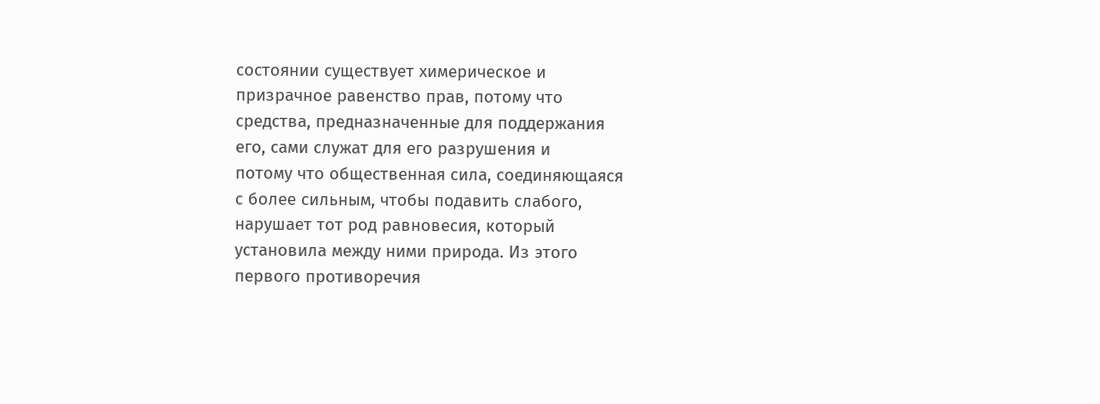состоянии существует химерическое и
призрачное равенство прав, потому что
средства, предназначенные для поддержания
его, сами служат для его разрушения и
потому что общественная сила, соединяющаяся
с более сильным, чтобы подавить слабого,
нарушает тот род равновесия, который
установила между ними природа. Из этого
первого противоречия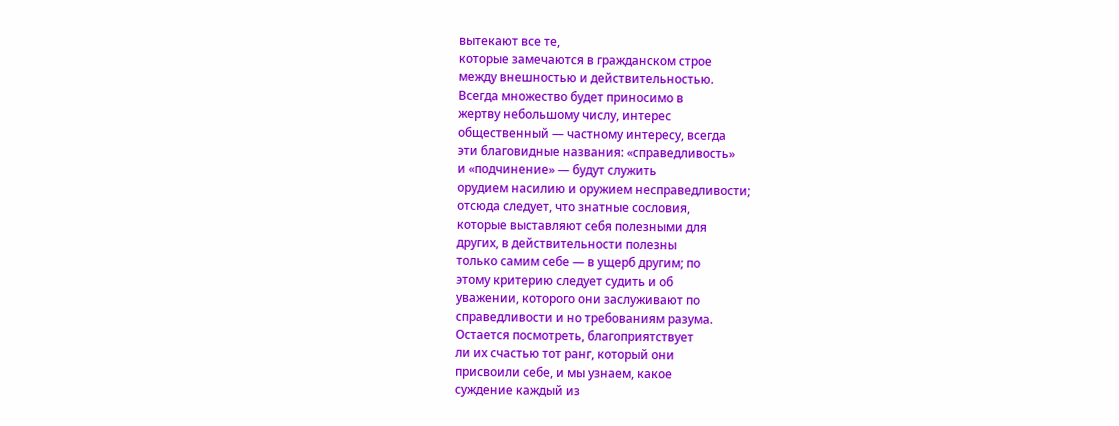вытекают все те,
которые замечаются в гражданском строе
между внешностью и действительностью.
Всегда множество будет приносимо в
жертву небольшому числу, интерес
общественный — частному интересу, всегда
эти благовидные названия: «справедливость»
и «подчинение» — будут служить
орудием насилию и оружием несправедливости;
отсюда следует, что знатные сословия,
которые выставляют себя полезными для
других, в действительности полезны
только самим себе — в ущерб другим; по
этому критерию следует судить и об
уважении, которого они заслуживают по
справедливости и но требованиям разума.
Остается посмотреть, благоприятствует
ли их счастью тот ранг, который они
присвоили себе, и мы узнаем, какое
суждение каждый из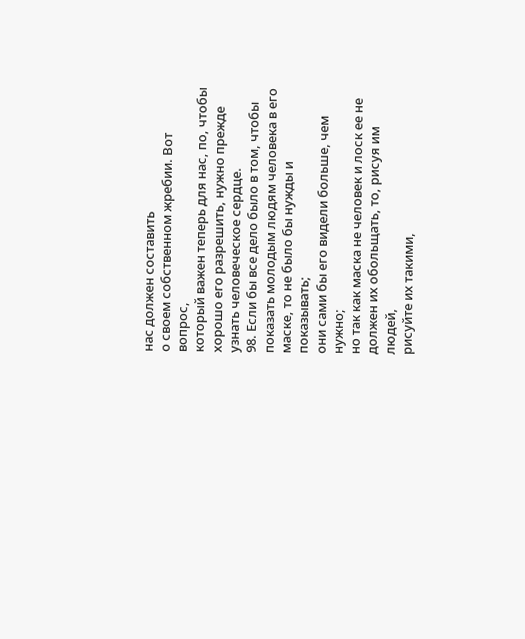нас должен составить
о своем собственном жребии. Вот вопрос,
который важен теперь для нас, по, чтобы
хорошо его разрешить, нужно прежде
узнать человеческое сердце.
98. Если бы все дело было в том, чтобы
показать молодым людям человека в его
маске, то не было бы нужды и показывать;
они сами бы его видели больше, чем нужно;
но так как маска не человек и лоск ее не
должен их обольщать, то, рисуя им людей,
рисуйте их такими,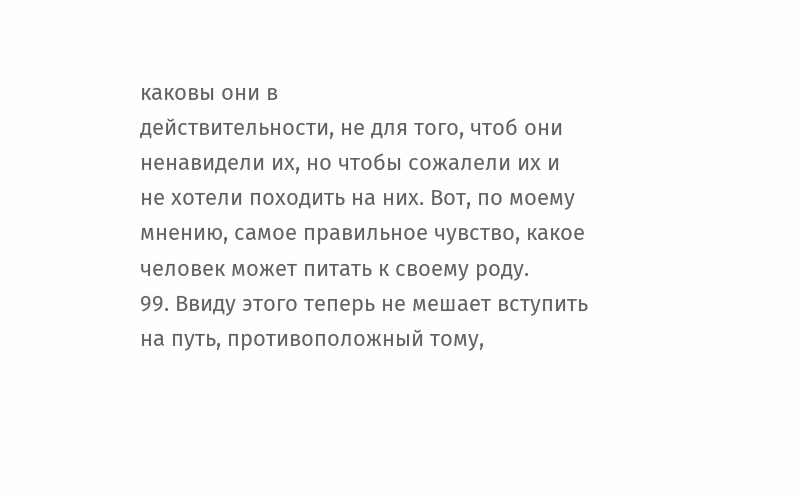каковы они в
действительности, не для того, чтоб они
ненавидели их, но чтобы сожалели их и
не хотели походить на них. Вот, по моему
мнению, самое правильное чувство, какое
человек может питать к своему роду.
99. Ввиду этого теперь не мешает вступить
на путь, противоположный тому,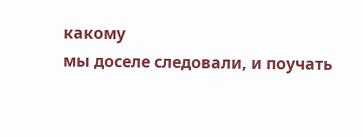какому
мы доселе следовали, и поучать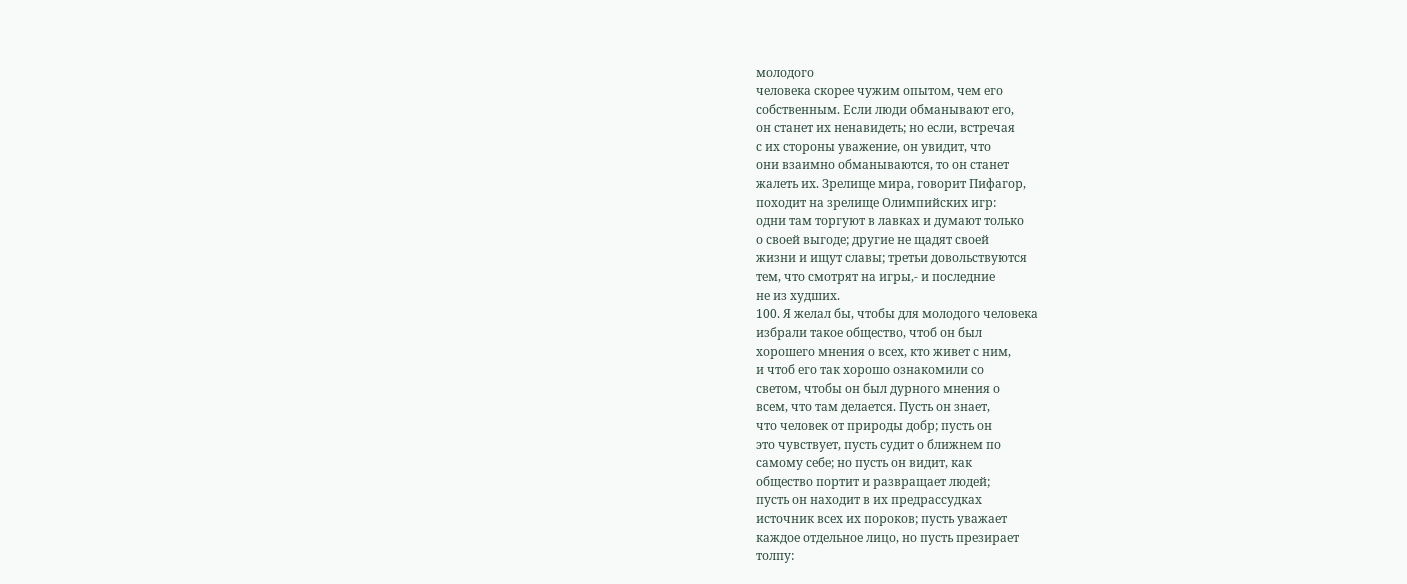молодого
человека скорее чужим опытом, чем его
собственным. Если люди обманывают его,
он станет их ненавидеть; но если, встречая
с их стороны уважение, он увидит, что
они взаимно обманываются, то он станет
жалеть их. Зрелище мира, говорит Пифагор,
походит на зрелище Олимпийских игр:
одни там торгуют в лавках и думают только
о своей выгоде; другие не щадят своей
жизни и ищут славы; третьи довольствуются
тем, что смотрят на игры,- и последние
не из худших.
100. Я желал бы, чтобы для молодого человека
избрали такое общество, чтоб он был
хорошего мнения о всех, кто живет с ним,
и чтоб его так хорошо ознакомили со
светом, чтобы он был дурного мнения о
всем, что там делается. Пусть он знает,
что человек от природы добр; пусть он
это чувствует, пусть судит о ближнем по
самому себе; но пусть он видит, как
общество портит и развращает людей;
пусть он находит в их предрассудках
источник всех их пороков; пусть уважает
каждое отдельное лицо, но пусть презирает
толпу: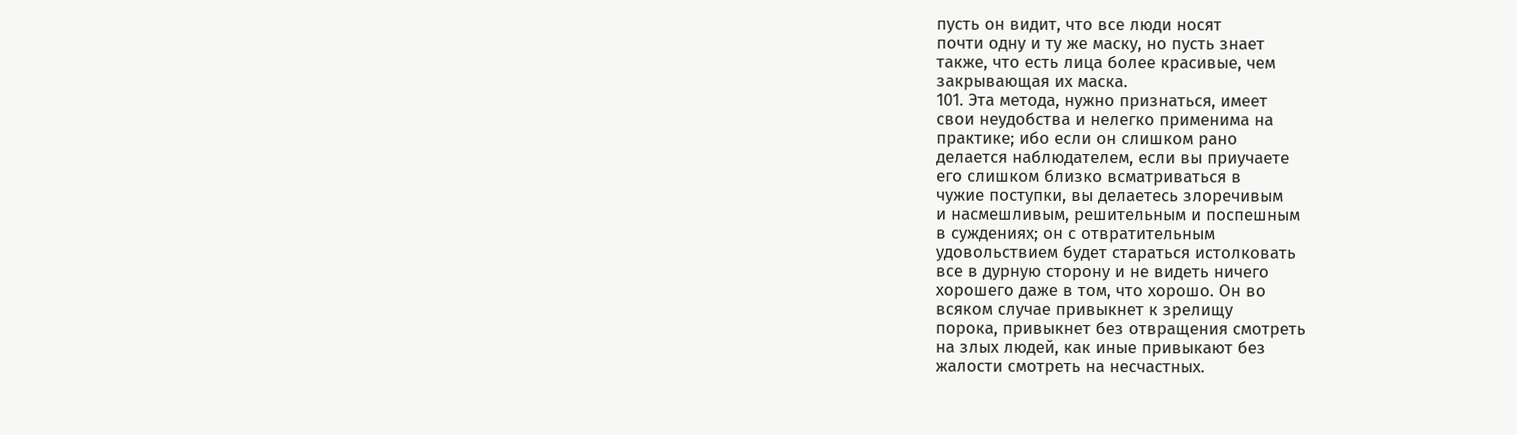пусть он видит, что все люди носят
почти одну и ту же маску, но пусть знает
также, что есть лица более красивые, чем
закрывающая их маска.
101. Эта метода, нужно признаться, имеет
свои неудобства и нелегко применима на
практике; ибо если он слишком рано
делается наблюдателем, если вы приучаете
его слишком близко всматриваться в
чужие поступки, вы делаетесь злоречивым
и насмешливым, решительным и поспешным
в суждениях; он с отвратительным
удовольствием будет стараться истолковать
все в дурную сторону и не видеть ничего
хорошего даже в том, что хорошо. Он во
всяком случае привыкнет к зрелищу
порока, привыкнет без отвращения смотреть
на злых людей, как иные привыкают без
жалости смотреть на несчастных.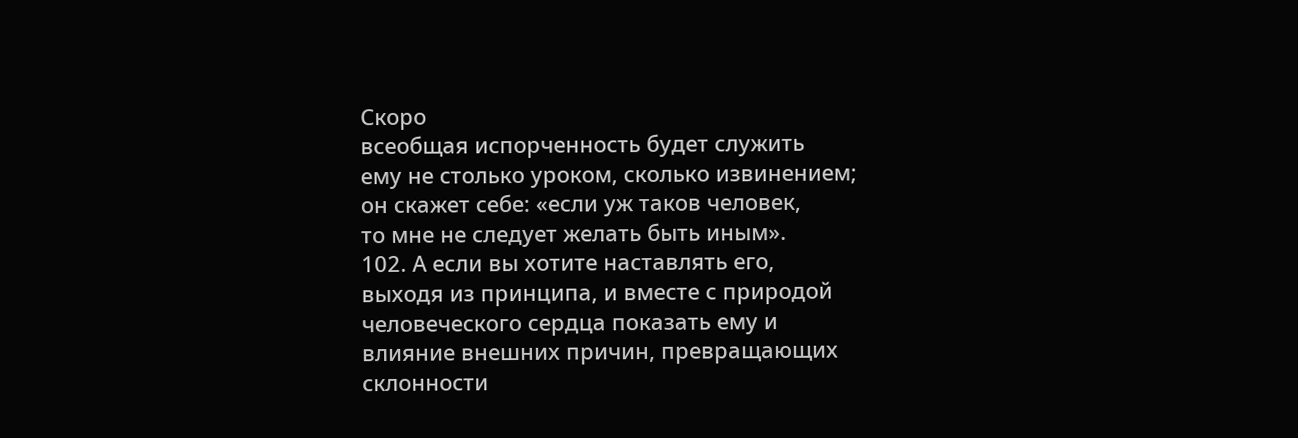Скоро
всеобщая испорченность будет служить
ему не столько уроком, сколько извинением;
он скажет себе: «если уж таков человек,
то мне не следует желать быть иным».
102. А если вы хотите наставлять его,
выходя из принципа, и вместе с природой
человеческого сердца показать ему и
влияние внешних причин, превращающих
склонности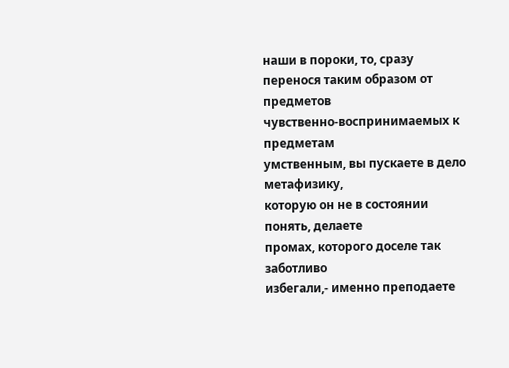наши в пороки, то, сразу
перенося таким образом от предметов
чувственно-воспринимаемых к предметам
умственным, вы пускаете в дело метафизику,
которую он не в состоянии понять, делаете
промах, которого доселе так заботливо
избегали,- именно преподаете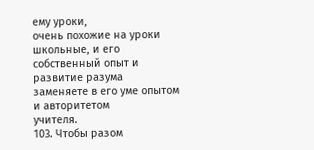ему уроки,
очень похожие на уроки школьные, и его
собственный опыт и развитие разума
заменяете в его уме опытом и авторитетом
учителя.
103. Чтобы разом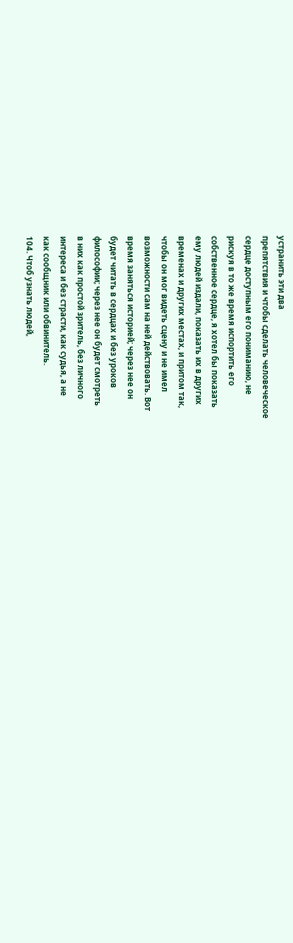устранить эти два
препятствия и чтобы сделать человеческое
сердце доступным его пониманию, не
рискуя в то же время испортить его
собственное сердце, я хотел бы показать
ему людей издали, показать их в других
временах и других местах, и притом так,
чтобы он мог видеть сцену и не имел
возможности сам на ней действовать. Вот
время заняться историей; через нее он
будет читать в сердцах и без уроков
философии; через нее он будет смотреть
в них как простой зритель, без личного
интереса и без страсти, как судья, а не
как сообщник или обвинитель.
104. Чтоб узнать людей,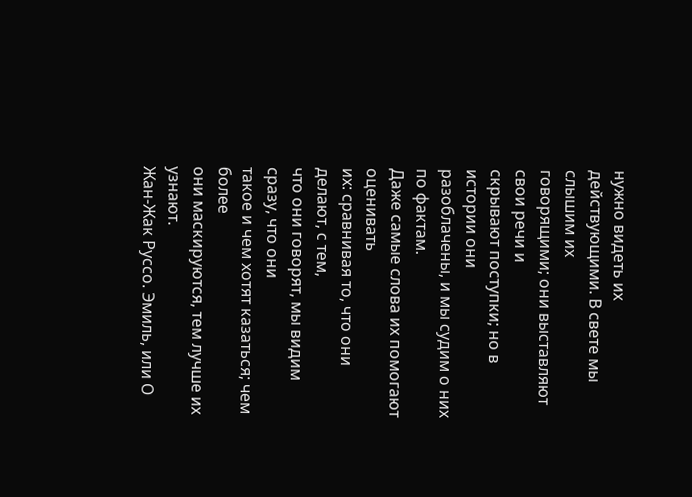нужно видеть их
действующими. В свете мы слышим их
говорящими; они выставляют свои речи и
скрывают поступки; но в истории они
разоблачены, и мы судим о них по фактам.
Даже самые слова их помогают оценивать
их: сравнивая то, что они делают, с тем,
что они говорят, мы видим сразу, что они
такое и чем хотят казаться; чем более
они маскируются, тем лучше их узнают.
Жан-Жак Руссо. Эмиль, или О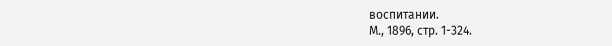воспитании.
М., 1896, стр. 1-324.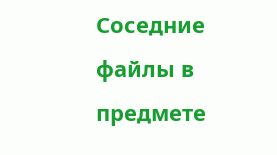Соседние файлы в предмете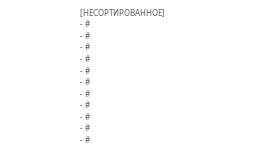[НЕСОРТИРОВАННОЕ]
- #
- #
- #
- #
- #
- #
- #
- #
- #
- #
- #